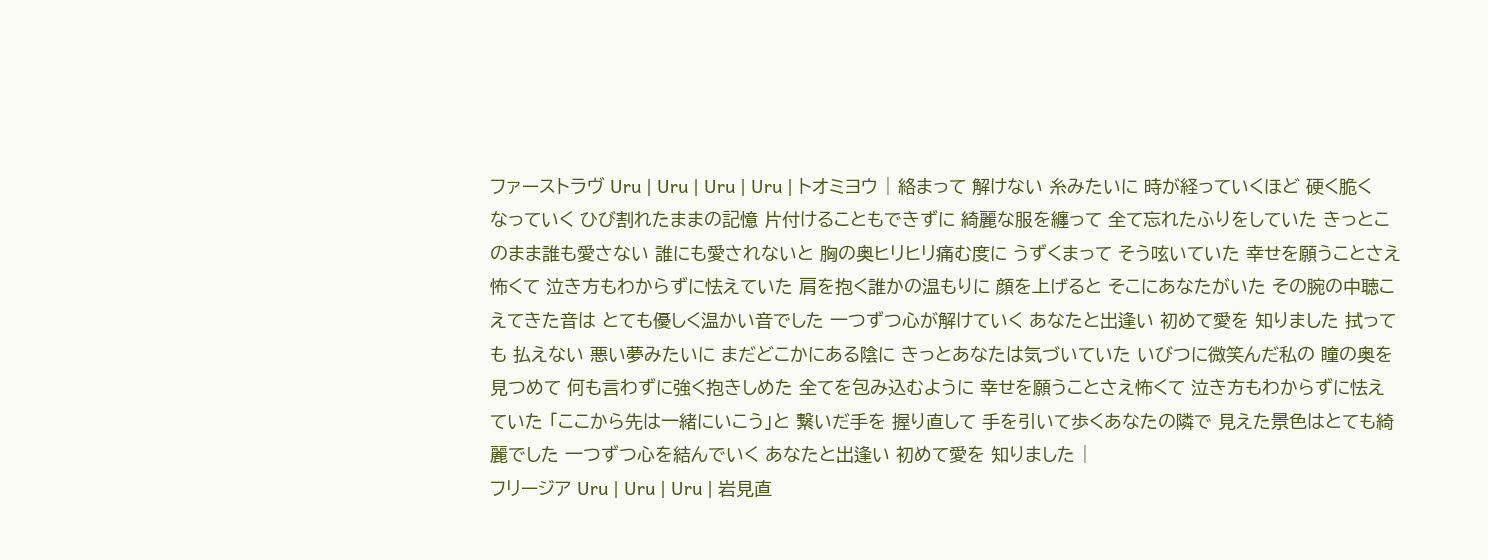ファーストラヴ Uru | Uru | Uru | Uru | トオミヨウ | 絡まって 解けない 糸みたいに 時が経っていくほど 硬く脆くなっていく ひび割れたままの記憶 片付けることもできずに 綺麗な服を纏って 全て忘れたふりをしていた きっとこのまま誰も愛さない 誰にも愛されないと 胸の奥ヒリヒリ痛む度に うずくまって そう呟いていた 幸せを願うことさえ怖くて 泣き方もわからずに怯えていた 肩を抱く誰かの温もりに 顔を上げると そこにあなたがいた その腕の中聴こえてきた音は とても優しく温かい音でした 一つずつ心が解けていく あなたと出逢い 初めて愛を 知りました 拭っても 払えない 悪い夢みたいに まだどこかにある陰に きっとあなたは気づいていた いびつに微笑んだ私の 瞳の奥を見つめて 何も言わずに強く抱きしめた 全てを包み込むように 幸せを願うことさえ怖くて 泣き方もわからずに怯えていた 「ここから先は一緒にいこう」と 繋いだ手を 握り直して 手を引いて歩くあなたの隣で 見えた景色はとても綺麗でした 一つずつ心を結んでいく あなたと出逢い 初めて愛を 知りました |
フリージア Uru | Uru | Uru | 岩見直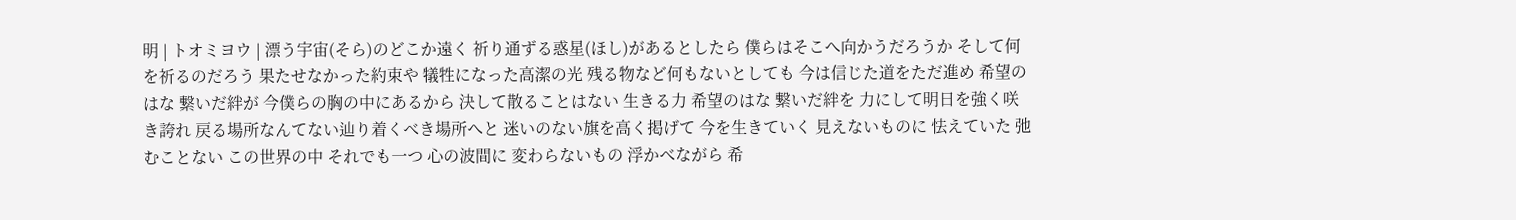明 | トオミヨウ | 漂う宇宙(そら)のどこか遠く 祈り通ずる惑星(ほし)があるとしたら 僕らはそこへ向かうだろうか そして何を祈るのだろう 果たせなかった約束や 犠牲になった高潔の光 残る物など何もないとしても 今は信じた道をただ進め 希望のはな 繋いだ絆が 今僕らの胸の中にあるから 決して散ることはない 生きる力 希望のはな 繋いだ絆を 力にして明日を強く咲き誇れ 戻る場所なんてない辿り着くべき場所へと 迷いのない旗を高く掲げて 今を生きていく 見えないものに 怯えていた 弛むことない この世界の中 それでも一つ 心の波間に 変わらないもの 浮かべながら 希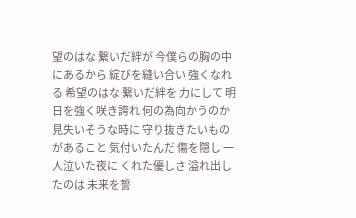望のはな 繋いだ絆が 今僕らの胸の中にあるから 綻びを縫い合い 強くなれる 希望のはな 繋いだ絆を 力にして 明日を強く咲き誇れ 何の為向かうのか見失いそうな時に 守り抜きたいものがあること 気付いたんだ 傷を隠し 一人泣いた夜に くれた優しさ 溢れ出したのは 未来を誓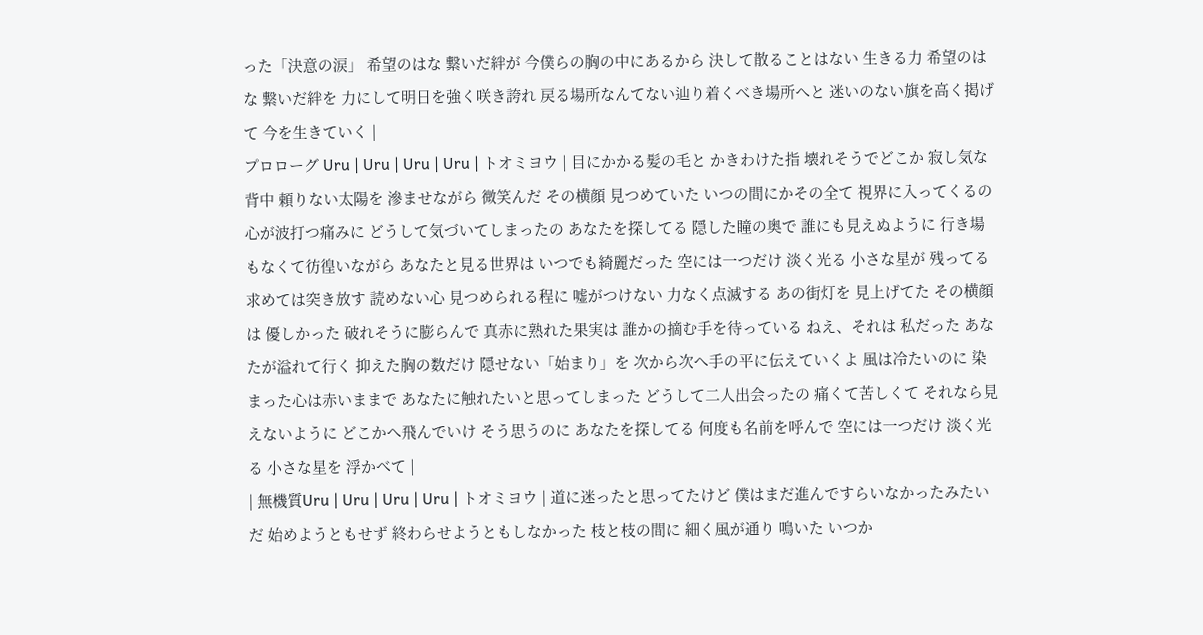った「決意の涙」 希望のはな 繋いだ絆が 今僕らの胸の中にあるから 決して散ることはない 生きる力 希望のはな 繋いだ絆を 力にして明日を強く咲き誇れ 戻る場所なんてない辿り着くべき場所へと 迷いのない旗を高く掲げて 今を生きていく |
プロローグ Uru | Uru | Uru | Uru | トオミヨウ | 目にかかる髪の毛と かきわけた指 壊れそうでどこか 寂し気な背中 頼りない太陽を 滲ませながら 微笑んだ その横顔 見つめていた いつの間にかその全て 視界に入ってくるの 心が波打つ痛みに どうして気づいてしまったの あなたを探してる 隠した瞳の奥で 誰にも見えぬように 行き場もなくて彷徨いながら あなたと見る世界は いつでも綺麗だった 空には一つだけ 淡く光る 小さな星が 残ってる 求めては突き放す 読めない心 見つめられる程に 嘘がつけない 力なく点滅する あの街灯を 見上げてた その横顔は 優しかった 破れそうに膨らんで 真赤に熟れた果実は 誰かの摘む手を待っている ねえ、それは 私だった あなたが溢れて行く 抑えた胸の数だけ 隠せない「始まり」を 次から次へ手の平に伝えていくよ 風は冷たいのに 染まった心は赤いままで あなたに触れたいと思ってしまった どうして二人出会ったの 痛くて苦しくて それなら見えないように どこかへ飛んでいけ そう思うのに あなたを探してる 何度も名前を呼んで 空には一つだけ 淡く光る 小さな星を 浮かべて |
| 無機質Uru | Uru | Uru | Uru | トオミヨウ | 道に迷ったと思ってたけど 僕はまだ進んですらいなかったみたいだ 始めようともせず 終わらせようともしなかった 枝と枝の間に 細く風が通り 鳴いた いつか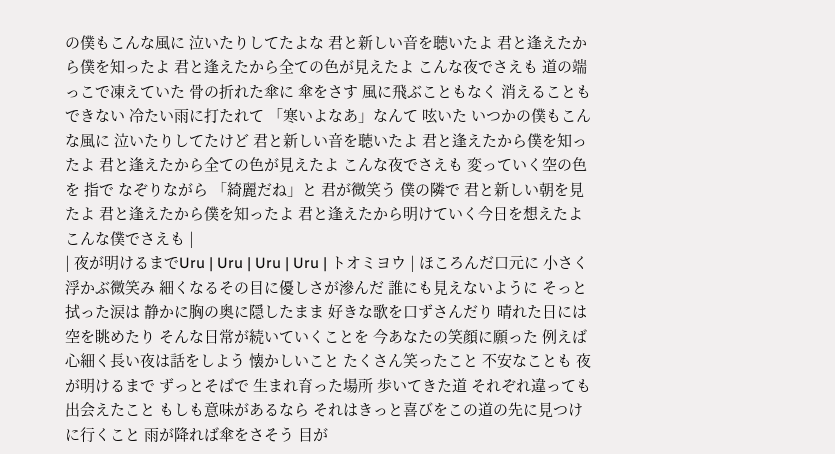の僕もこんな風に 泣いたりしてたよな 君と新しい音を聴いたよ 君と逢えたから僕を知ったよ 君と逢えたから全ての色が見えたよ こんな夜でさえも 道の端っこで凍えていた 骨の折れた傘に 傘をさす 風に飛ぶこともなく 消えることもできない 冷たい雨に打たれて 「寒いよなあ」なんて 呟いた いつかの僕もこんな風に 泣いたりしてたけど 君と新しい音を聴いたよ 君と逢えたから僕を知ったよ 君と逢えたから全ての色が見えたよ こんな夜でさえも 変っていく空の色を 指で なぞりながら 「綺麗だね」と 君が微笑う 僕の隣で 君と新しい朝を見たよ 君と逢えたから僕を知ったよ 君と逢えたから明けていく今日を想えたよ こんな僕でさえも |
| 夜が明けるまでUru | Uru | Uru | Uru | トオミヨウ | ほころんだ口元に 小さく浮かぶ微笑み 細くなるその目に優しさが滲んだ 誰にも見えないように そっと拭った涙は 静かに胸の奥に隠したまま 好きな歌を口ずさんだり 晴れた日には空を眺めたり そんな日常が続いていくことを 今あなたの笑顔に願った 例えば心細く長い夜は話をしよう 懐かしいこと たくさん笑ったこと 不安なことも 夜が明けるまで ずっとそばで 生まれ育った場所 歩いてきた道 それぞれ違っても 出会えたこと もしも意味があるなら それはきっと喜びをこの道の先に見つけに行くこと 雨が降れば傘をさそう 目が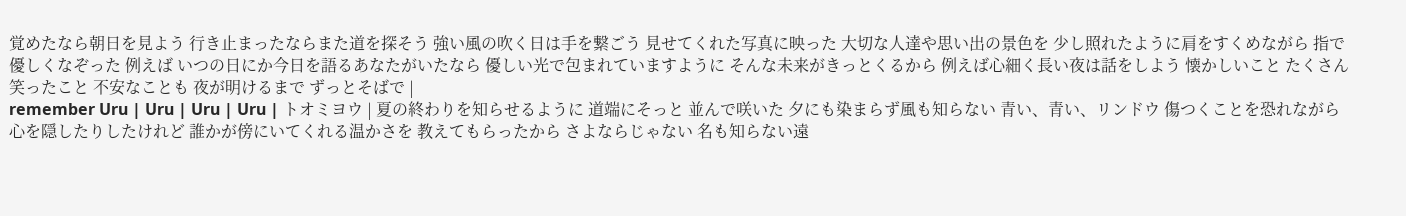覚めたなら朝日を見よう 行き止まったならまた道を探そう 強い風の吹く日は手を繋ごう 見せてくれた写真に映った 大切な人達や思い出の景色を 少し照れたように肩をすくめながら 指で優しくなぞった 例えば いつの日にか今日を語るあなたがいたなら 優しい光で包まれていますように そんな未来がきっとくるから 例えば心細く長い夜は話をしよう 懐かしいこと たくさん笑ったこと 不安なことも 夜が明けるまで ずっとそばで |
remember Uru | Uru | Uru | Uru | トオミヨウ | 夏の終わりを知らせるように 道端にそっと 並んで咲いた 夕にも染まらず風も知らない 青い、青い、リンドウ 傷つくことを恐れながら 心を隠したりしたけれど 誰かが傍にいてくれる温かさを 教えてもらったから さよならじゃない 名も知らない遠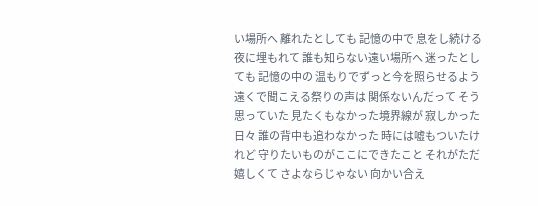い場所へ 離れたとしても 記憶の中で 息をし続ける 夜に埋もれて 誰も知らない遠い場所へ 迷ったとしても 記憶の中の 温もりでずっと今を照らせるよう 遠くで聞こえる祭りの声は 関係ないんだって そう思っていた 見たくもなかった境界線が 寂しかった日々 誰の背中も追わなかった 時には嘘もついたけれど 守りたいものがここにできたこと それがただ嬉しくて さよならじゃない 向かい合え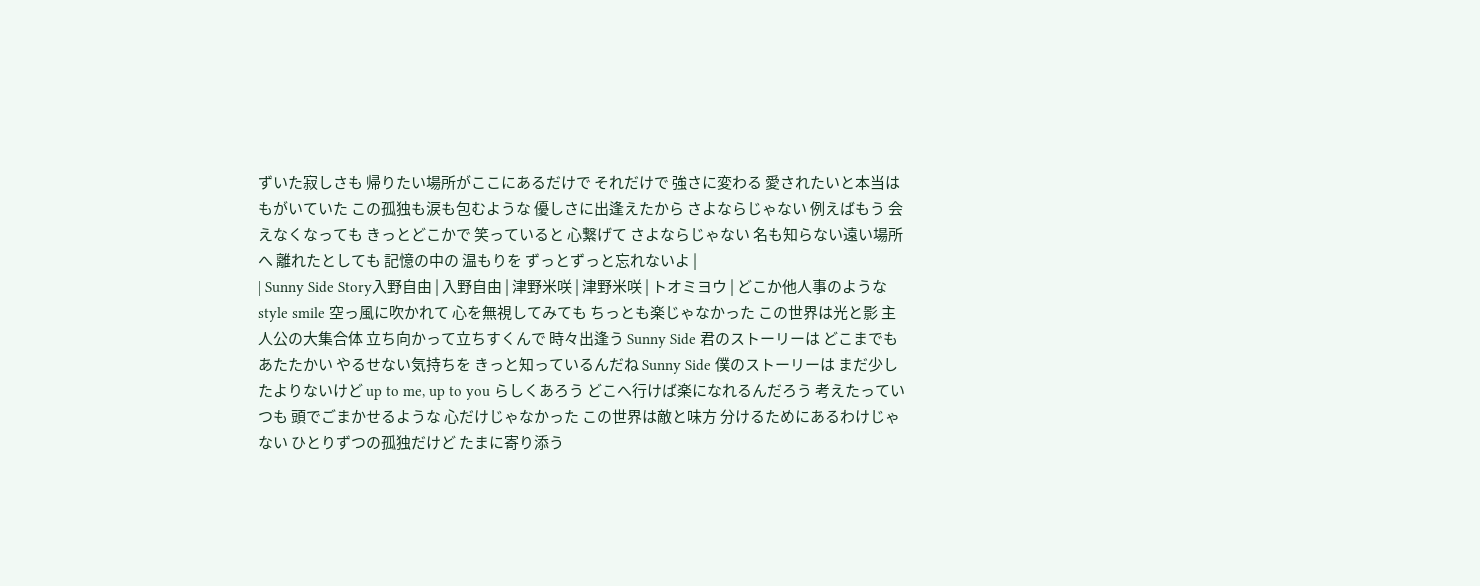ずいた寂しさも 帰りたい場所がここにあるだけで それだけで 強さに変わる 愛されたいと本当はもがいていた この孤独も涙も包むような 優しさに出逢えたから さよならじゃない 例えばもう 会えなくなっても きっとどこかで 笑っていると 心繋げて さよならじゃない 名も知らない遠い場所へ 離れたとしても 記憶の中の 温もりを ずっとずっと忘れないよ |
| Sunny Side Story入野自由 | 入野自由 | 津野米咲 | 津野米咲 | トオミヨウ | どこか他人事のような style smile 空っ風に吹かれて 心を無視してみても ちっとも楽じゃなかった この世界は光と影 主人公の大集合体 立ち向かって立ちすくんで 時々出逢う Sunny Side 君のストーリーは どこまでもあたたかい やるせない気持ちを きっと知っているんだね Sunny Side 僕のストーリーは まだ少したよりないけど up to me, up to you らしくあろう どこへ行けば楽になれるんだろう 考えたっていつも 頭でごまかせるような 心だけじゃなかった この世界は敵と味方 分けるためにあるわけじゃない ひとりずつの孤独だけど たまに寄り添う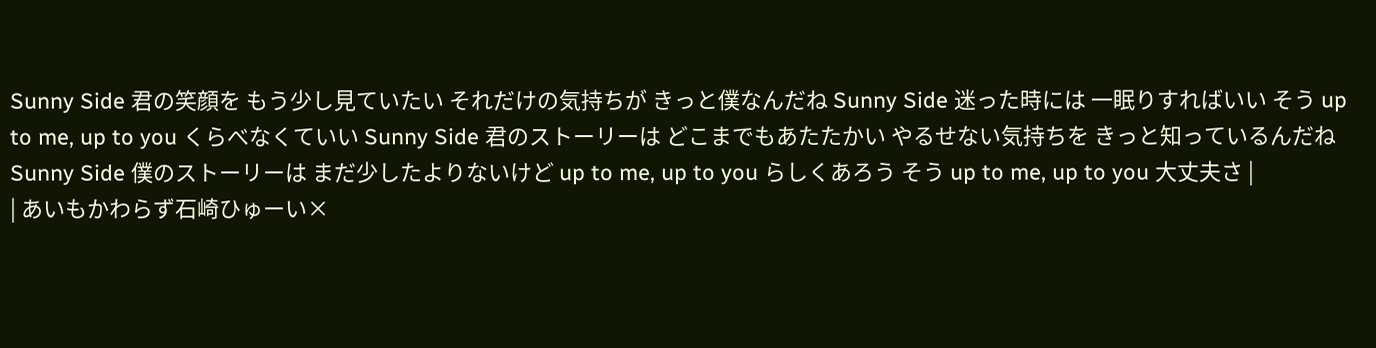Sunny Side 君の笑顔を もう少し見ていたい それだけの気持ちが きっと僕なんだね Sunny Side 迷った時には 一眠りすればいい そう up to me, up to you くらべなくていい Sunny Side 君のストーリーは どこまでもあたたかい やるせない気持ちを きっと知っているんだね Sunny Side 僕のストーリーは まだ少したよりないけど up to me, up to you らしくあろう そう up to me, up to you 大丈夫さ |
| あいもかわらず石崎ひゅーい×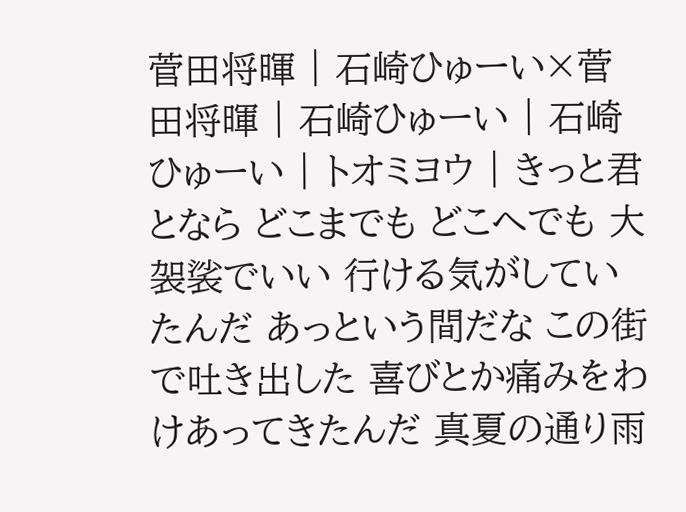菅田将暉 | 石崎ひゅーい×菅田将暉 | 石崎ひゅーい | 石崎ひゅーい | トオミヨウ | きっと君となら どこまでも どこへでも 大袈裟でいい 行ける気がしていたんだ あっという間だな この街で吐き出した 喜びとか痛みをわけあってきたんだ 真夏の通り雨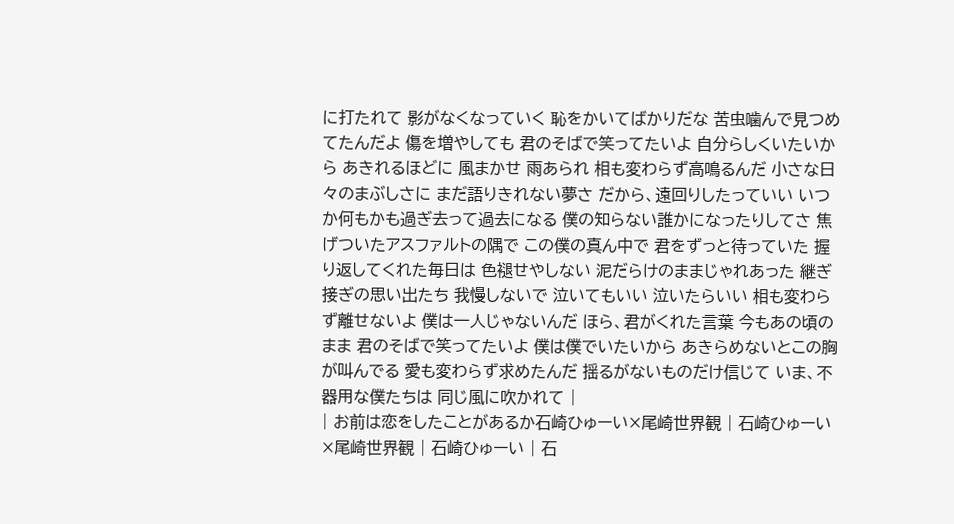に打たれて 影がなくなっていく 恥をかいてばかりだな 苦虫噛んで見つめてたんだよ 傷を増やしても 君のそばで笑ってたいよ 自分らしくいたいから あきれるほどに 風まかせ 雨あられ 相も変わらず高鳴るんだ 小さな日々のまぶしさに まだ語りきれない夢さ だから、遠回りしたっていい いつか何もかも過ぎ去って過去になる 僕の知らない誰かになったりしてさ 焦げついたアスファルトの隅で この僕の真ん中で 君をずっと待っていた 握り返してくれた毎日は 色褪せやしない 泥だらけのままじゃれあった 継ぎ接ぎの思い出たち 我慢しないで 泣いてもいい 泣いたらいい 相も変わらず離せないよ 僕は一人じゃないんだ ほら、君がくれた言葉 今もあの頃のまま 君のそばで笑ってたいよ 僕は僕でいたいから あきらめないとこの胸が叫んでる 愛も変わらず求めたんだ 揺るがないものだけ信じて いま、不器用な僕たちは 同じ風に吹かれて |
| お前は恋をしたことがあるか石崎ひゅーい×尾崎世界観 | 石崎ひゅーい×尾崎世界観 | 石崎ひゅーい | 石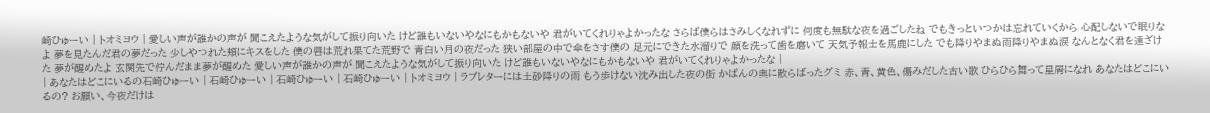崎ひゅーい | トオミヨウ | 愛しい声が誰かの声が 聞こえたような気がして振り向いた けど誰もいないやなにもかもないや 君がいてくれりゃよかったな さらば僕らはさみしくなれずに 何度も無駄な夜を過ごしたね でもきっといつかは忘れていくから 心配しないで眠りなよ 夢を見たんだ君の夢だった 少しやつれた頬にキスをした 僕の唇は荒れ果てた荒野で 青白い月の夜だった 狭い部屋の中で傘をさす僕の 足元にできた水溜りで 顔を洗って歯を磨いて 天気予報士を馬鹿にした でも降りやまぬ雨降りやまぬ涙 なんとなく君を遠ざけた 夢が醒めたよ 玄関先で佇んだまま夢が醒めた 愛しい声が誰かの声が 聞こえたような気がして振り向いた けど誰もいないやなにもかもないや 君がいてくれりゃよかったな |
| あなたはどこにいるの石崎ひゅーい | 石崎ひゅーい | 石崎ひゅーい | 石崎ひゅーい | トオミヨウ | ラブレターには土砂降りの雨 もう歩けない沈み出した夜の街 かばんの奥に散らばったグミ 赤、青、黄色、傷みだした古い歌 ひらひら舞って星屑になれ あなたはどこにいるの? お願い、今夜だけは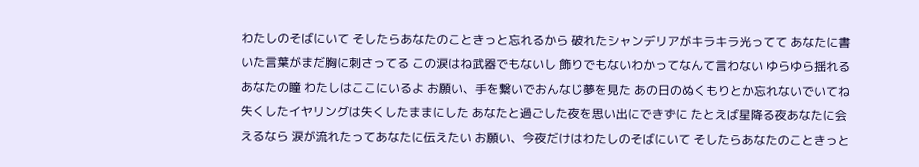わたしのそばにいて そしたらあなたのこときっと忘れるから 破れたシャンデリアがキラキラ光ってて あなたに書いた言葉がまだ胸に刺さってる この涙はね武器でもないし 飾りでもないわかってなんて言わない ゆらゆら揺れるあなたの瞳 わたしはここにいるよ お願い、手を繋いでおんなじ夢を見た あの日のぬくもりとか忘れないでいてね 失くしたイヤリングは失くしたままにした あなたと過ごした夜を思い出にできずに たとえば星降る夜あなたに会えるなら 涙が流れたってあなたに伝えたい お願い、今夜だけはわたしのそばにいて そしたらあなたのこときっと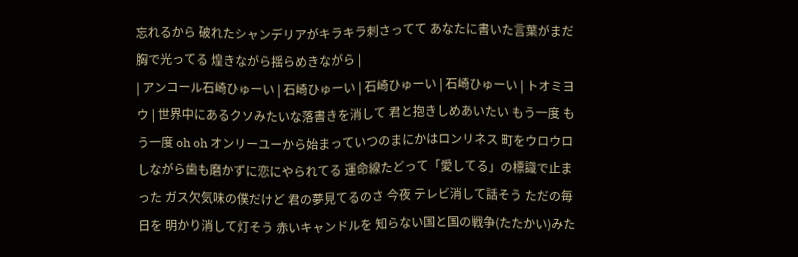忘れるから 破れたシャンデリアがキラキラ刺さってて あなたに書いた言葉がまだ胸で光ってる 煌きながら揺らめきながら |
| アンコール石崎ひゅーい | 石崎ひゅーい | 石崎ひゅーい | 石崎ひゅーい | トオミヨウ | 世界中にあるクソみたいな落書きを消して 君と抱きしめあいたい もう一度 もう一度 oh oh オンリーユーから始まっていつのまにかはロンリネス 町をウロウロしながら歯も磨かずに恋にやられてる 運命線たどって「愛してる」の標識で止まった ガス欠気味の僕だけど 君の夢見てるのさ 今夜 テレビ消して話そう ただの毎日を 明かり消して灯そう 赤いキャンドルを 知らない国と国の戦争(たたかい)みた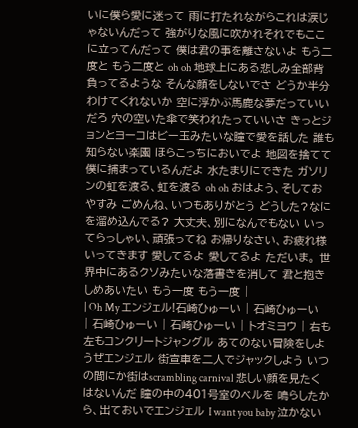いに僕ら愛に迷って 雨に打たれながらこれは涙じゃないんだって 強がりな風に吹かれそれでもここに立ってんだって 僕は君の事を離さないよ もう二度と もう二度と oh oh 地球上にある悲しみ全部背負ってるような そんな顔をしないでさ どうか半分わけてくれないか 空に浮かぶ馬鹿な夢だっていいだろ 穴の空いた傘で笑われたっていいさ きっとジョンとヨーコはビー玉みたいな瞳で愛を話した 誰も知らない楽園 ほらこっちにおいでよ 地図を捨てて 僕に捕まっているんだよ 水たまりにできた ガソリンの虹を渡る、虹を渡る oh oh おはよう、そしておやすみ ごめんね、いつもありがとう どうした?なにを溜め込んでる? 大丈夫、別になんでもない いってらっしゃい、頑張ってね お帰りなさい、お疲れ様 いってきます 愛してるよ 愛してるよ ただいま。 世界中にあるクソみたいな落書きを消して 君と抱きしめあいたい もう一度 もう一度 |
| Oh My エンジェル!石崎ひゅーい | 石崎ひゅーい | 石崎ひゅーい | 石崎ひゅーい | トオミヨウ | 右も左もコンクリートジャングル あてのない冒険をしようぜエンジェル 街宣車を二人でジャックしよう いつの間にか街はscrambling carnival 悲しい顔を見たくはないんだ 瞳の中の401号室のベルを 鳴らしたから、出ておいでエンジェル I want you baby 泣かない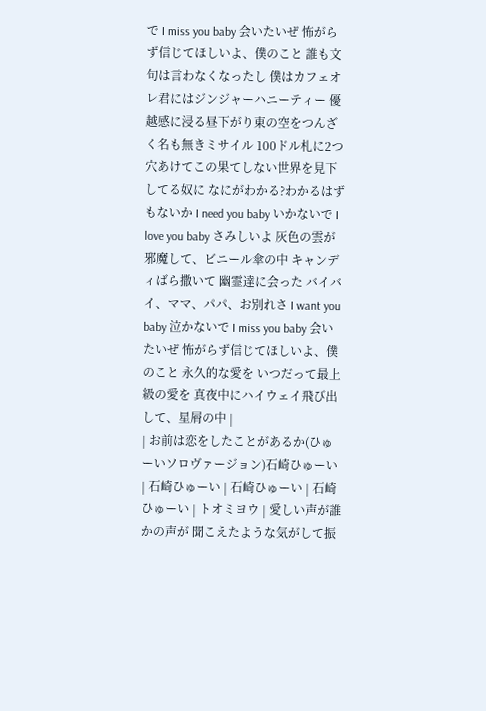で I miss you baby 会いたいぜ 怖がらず信じてほしいよ、僕のこと 誰も文句は言わなくなったし 僕はカフェオレ君にはジンジャーハニーティー 優越感に浸る昼下がり東の空をつんざく名も無きミサイル 100ドル札に2つ穴あけてこの果てしない世界を見下してる奴に なにがわかる?わかるはずもないか I need you baby いかないで I love you baby さみしいよ 灰色の雲が邪魔して、ビニール傘の中 キャンディばら撒いて 幽霊達に会った バイバイ、ママ、パパ、お別れさ I want you baby 泣かないで I miss you baby 会いたいぜ 怖がらず信じてほしいよ、僕のこと 永久的な愛を いつだって最上級の愛を 真夜中にハイウェイ飛び出して、星屑の中 |
| お前は恋をしたことがあるか(ひゅーいソロヴァージョン)石崎ひゅーい | 石崎ひゅーい | 石崎ひゅーい | 石崎ひゅーい | トオミヨウ | 愛しい声が誰かの声が 聞こえたような気がして振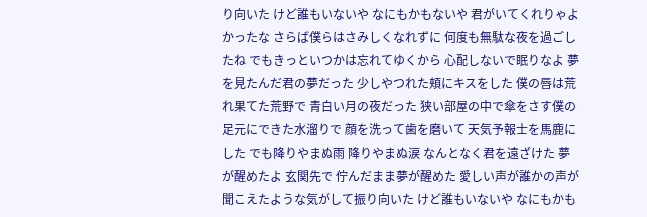り向いた けど誰もいないや なにもかもないや 君がいてくれりゃよかったな さらば僕らはさみしくなれずに 何度も無駄な夜を過ごしたね でもきっといつかは忘れてゆくから 心配しないで眠りなよ 夢を見たんだ君の夢だった 少しやつれた頬にキスをした 僕の唇は荒れ果てた荒野で 青白い月の夜だった 狭い部屋の中で傘をさす僕の 足元にできた水溜りで 顔を洗って歯を磨いて 天気予報士を馬鹿にした でも降りやまぬ雨 降りやまぬ涙 なんとなく君を遠ざけた 夢が醒めたよ 玄関先で 佇んだまま夢が醒めた 愛しい声が誰かの声が 聞こえたような気がして振り向いた けど誰もいないや なにもかも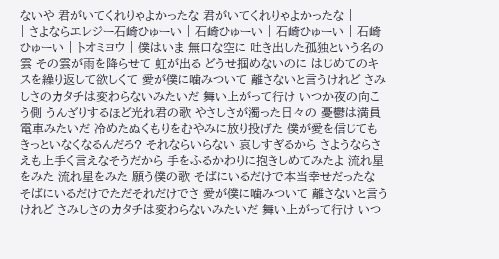ないや 君がいてくれりゃよかったな 君がいてくれりゃよかったな |
| さよならエレジー石崎ひゅーい | 石崎ひゅーい | 石崎ひゅーい | 石崎ひゅーい | トオミヨウ | 僕はいま 無口な空に 吐き出した孤独という名の雲 その雲が雨を降らせて 虹が出る どうせ掴めないのに はじめてのキスを繰り返して欲しくて 愛が僕に噛みついて 離さないと言うけれど さみしさのカタチは変わらないみたいだ 舞い上がって行け いつか夜の向こう側 うんざりするほど光れ君の歌 やさしさが濁った日々の 憂鬱は満員電車みたいだ 冷めたぬくもりをむやみに放り投げた 僕が愛を信じても きっといなくなるんだろ? それならいらない 哀しすぎるから さようならさえも上手く言えなそうだから 手をふるかわりに抱きしめてみたよ 流れ星をみた 流れ星をみた 願う僕の歌 そばにいるだけで本当幸せだったな そばにいるだけでただそれだけでさ 愛が僕に噛みついて 離さないと言うけれど さみしさのカタチは変わらないみたいだ 舞い上がって行け いつ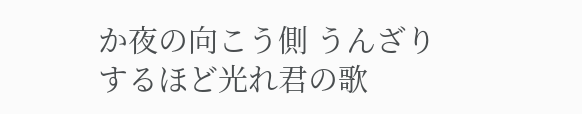か夜の向こう側 うんざりするほど光れ君の歌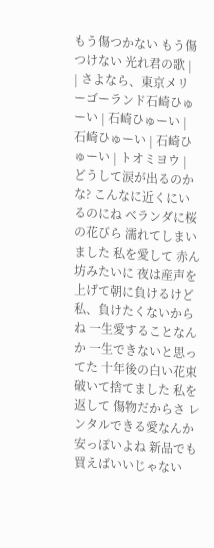もう傷つかない もう傷つけない 光れ君の歌 |
| さよなら、東京メリーゴーランド石崎ひゅーい | 石崎ひゅーい | 石崎ひゅーい | 石崎ひゅーい | トオミヨウ | どうして涙が出るのかな? こんなに近くにいるのにね ベランダに桜の花びら 濡れてしまいました 私を愛して 赤ん坊みたいに 夜は産声を上げて朝に負けるけど 私、負けたくないからね 一生愛することなんか 一生できないと思ってた 十年後の白い花束 破いて捨てました 私を返して 傷物だからさ レンタルできる愛なんか安っぽいよね 新品でも買えばいいじゃない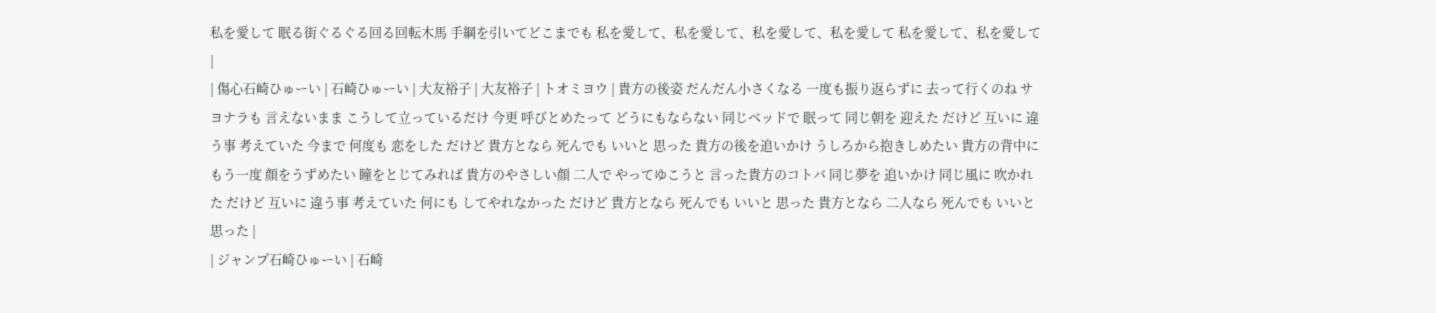私を愛して 眠る街ぐるぐる回る回転木馬 手綱を引いてどこまでも 私を愛して、私を愛して、私を愛して、私を愛して 私を愛して、私を愛して |
| 傷心石崎ひゅーい | 石崎ひゅーい | 大友裕子 | 大友裕子 | トオミヨウ | 貴方の後姿 だんだん小さくなる 一度も振り返らずに 去って行くのね サヨナラも 言えないまま こうして立っているだけ 今更 呼びとめたって どうにもならない 同じベッドで 眠って 同じ朝を 迎えた だけど 互いに 違う事 考えていた 今まで 何度も 恋をした だけど 貴方となら 死んでも いいと 思った 貴方の後を追いかけ うしろから抱きしめたい 貴方の背中にもう一度 顔をうずめたい 瞳をとじてみれば 貴方のやさしい顔 二人で やってゆこうと 言った貴方のコトバ 同じ夢を 追いかけ 同じ風に 吹かれた だけど 互いに 違う事 考えていた 何にも してやれなかった だけど 貴方となら 死んでも いいと 思った 貴方となら 二人なら 死んでも いいと 思った |
| ジャンプ石崎ひゅーい | 石崎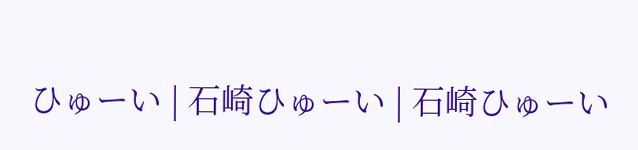ひゅーい | 石崎ひゅーい | 石崎ひゅーい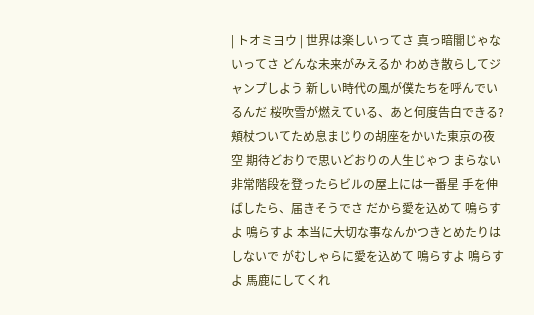| トオミヨウ | 世界は楽しいってさ 真っ暗闇じゃないってさ どんな未来がみえるか わめき散らしてジャンプしよう 新しい時代の風が僕たちを呼んでいるんだ 桜吹雪が燃えている、あと何度告白できる? 頬杖ついてため息まじりの胡座をかいた東京の夜空 期待どおりで思いどおりの人生じゃつ まらない 非常階段を登ったらビルの屋上には一番星 手を伸ばしたら、届きそうでさ だから愛を込めて 鳴らすよ 鳴らすよ 本当に大切な事なんかつきとめたりはしないで がむしゃらに愛を込めて 鳴らすよ 鳴らすよ 馬鹿にしてくれ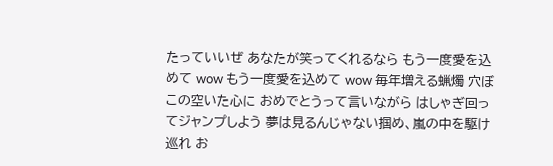たっていいぜ あなたが笑ってくれるなら もう一度愛を込めて wow もう一度愛を込めて wow 毎年増える蝋燭 穴ぼこの空いた心に おめでとうって言いながら はしゃぎ回ってジャンプしよう 夢は見るんじゃない掴め、嵐の中を駆け巡れ お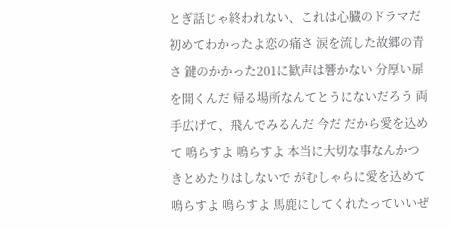とぎ話じゃ終われない、これは心臓のドラマだ 初めてわかったよ恋の痛さ 涙を流した故郷の青さ 鍵のかかった201に歓声は響かない 分厚い扉を開くんだ 帰る場所なんてとうにないだろう 両手広げて、飛んでみるんだ 今だ だから愛を込めて 鳴らすよ 鳴らすよ 本当に大切な事なんかつきとめたりはしないで がむしゃらに愛を込めて 鳴らすよ 鳴らすよ 馬鹿にしてくれたっていいぜ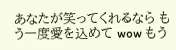あなたが笑ってくれるなら もう一度愛を込めて wow もう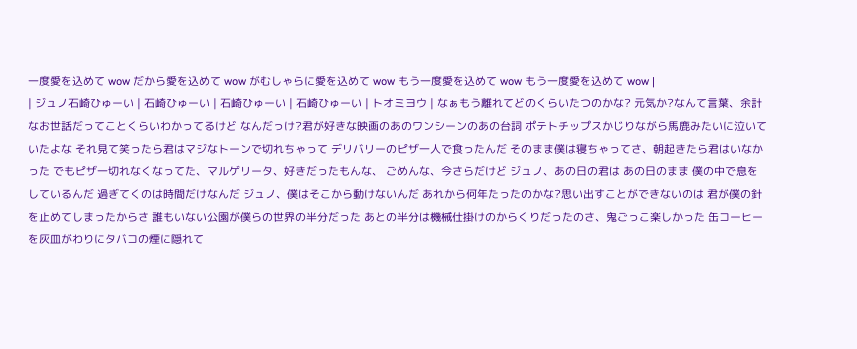一度愛を込めて wow だから愛を込めて wow がむしゃらに愛を込めて wow もう一度愛を込めて wow もう一度愛を込めて wow |
| ジュノ石崎ひゅーい | 石崎ひゅーい | 石崎ひゅーい | 石崎ひゅーい | トオミヨウ | なぁもう離れてどのくらいたつのかな? 元気か?なんて言葉、余計なお世話だってことくらいわかってるけど なんだっけ?君が好きな映画のあのワンシーンのあの台詞 ポテトチップスかじりながら馬鹿みたいに泣いていたよな それ見て笑ったら君はマジなトーンで切れちゃって デリバリーのピザ一人で食ったんだ そのまま僕は寝ちゃってさ、朝起きたら君はいなかった でもピザ一切れなくなってた、マルゲリータ、好きだったもんな、 ごめんな、今さらだけど ジュノ、あの日の君は あの日のまま 僕の中で息をしているんだ 過ぎてくのは時間だけなんだ ジュノ、僕はそこから動けないんだ あれから何年たったのかな?思い出すことができないのは 君が僕の針を止めてしまったからさ 誰もいない公園が僕らの世界の半分だった あとの半分は機械仕掛けのからくりだったのさ、鬼ごっこ楽しかった 缶コーヒーを灰皿がわりにタバコの煙に隠れて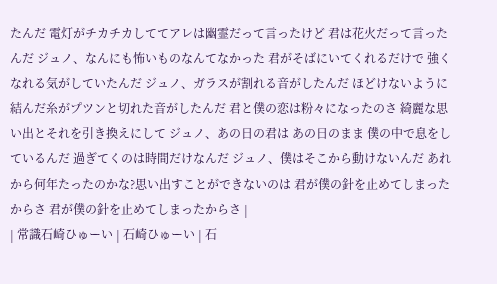たんだ 電灯がチカチカしててアレは幽霊だって言ったけど 君は花火だって言ったんだ ジュノ、なんにも怖いものなんてなかった 君がそばにいてくれるだけで 強くなれる気がしていたんだ ジュノ、ガラスが割れる音がしたんだ ほどけないように結んだ糸がプツンと切れた音がしたんだ 君と僕の恋は粉々になったのさ 綺麗な思い出とそれを引き換えにして ジュノ、あの日の君は あの日のまま 僕の中で息をしているんだ 過ぎてくのは時間だけなんだ ジュノ、僕はそこから動けないんだ あれから何年たったのかな?思い出すことができないのは 君が僕の針を止めてしまったからさ 君が僕の針を止めてしまったからさ |
| 常識石崎ひゅーい | 石崎ひゅーい | 石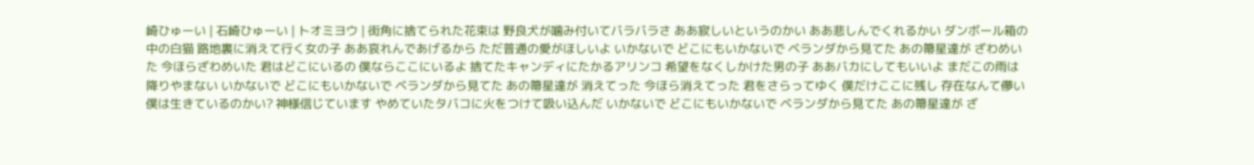崎ひゅーい | 石崎ひゅーい | トオミヨウ | 街角に捨てられた花束は 野良犬が噛み付いてバラバラさ ああ寂しいというのかい ああ悲しんでくれるかい ダンボール箱の中の白猫 路地裏に消えて行く女の子 ああ哀れんであげるから ただ普通の愛がほしいよ いかないで どこにもいかないで ベランダから見てた あの箒星達が ざわめいた 今ほらざわめいた 君はどこにいるの 僕ならここにいるよ 捨てたキャンディにたかるアリンコ 希望をなくしかけた男の子 ああバカにしてもいいよ まだこの雨は降りやまない いかないで どこにもいかないで ベランダから見てた あの箒星達が 消えてった 今ほら消えてった 君をさらってゆく 僕だけここに残し 存在なんて儚い 僕は生きているのかい? 神様信じています やめていたタバコに火をつけて吸い込んだ いかないで どこにもいかないで ベランダから見てた あの箒星達が ざ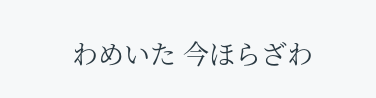わめいた 今ほらざわ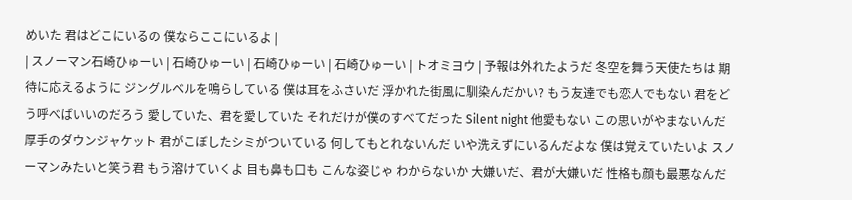めいた 君はどこにいるの 僕ならここにいるよ |
| スノーマン石崎ひゅーい | 石崎ひゅーい | 石崎ひゅーい | 石崎ひゅーい | トオミヨウ | 予報は外れたようだ 冬空を舞う天使たちは 期待に応えるように ジングルベルを鳴らしている 僕は耳をふさいだ 浮かれた街風に馴染んだかい? もう友達でも恋人でもない 君をどう呼べばいいのだろう 愛していた、君を愛していた それだけが僕のすべてだった Silent night 他愛もない この思いがやまないんだ 厚手のダウンジャケット 君がこぼしたシミがついている 何してもとれないんだ いや洗えずにいるんだよな 僕は覚えていたいよ スノーマンみたいと笑う君 もう溶けていくよ 目も鼻も口も こんな姿じゃ わからないか 大嫌いだ、君が大嫌いだ 性格も顔も最悪なんだ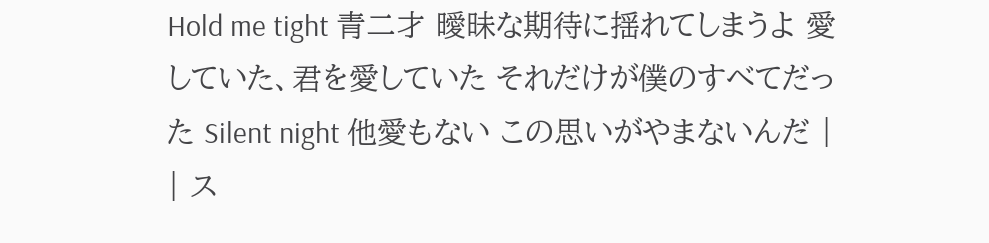Hold me tight 青二才 曖昧な期待に揺れてしまうよ 愛していた、君を愛していた それだけが僕のすべてだった Silent night 他愛もない この思いがやまないんだ |
| ス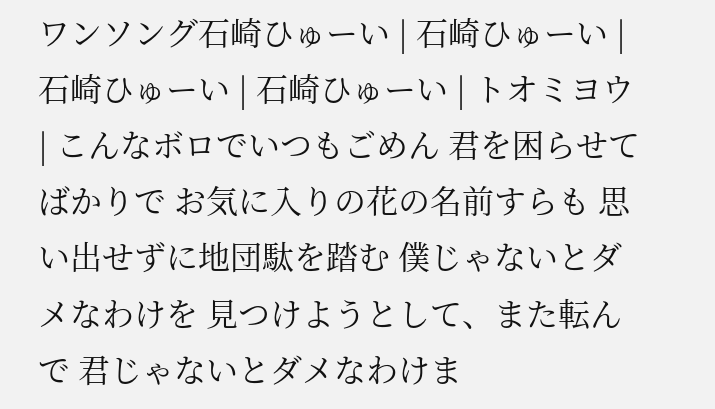ワンソング石崎ひゅーい | 石崎ひゅーい | 石崎ひゅーい | 石崎ひゅーい | トオミヨウ | こんなボロでいつもごめん 君を困らせてばかりで お気に入りの花の名前すらも 思い出せずに地団駄を踏む 僕じゃないとダメなわけを 見つけようとして、また転んで 君じゃないとダメなわけま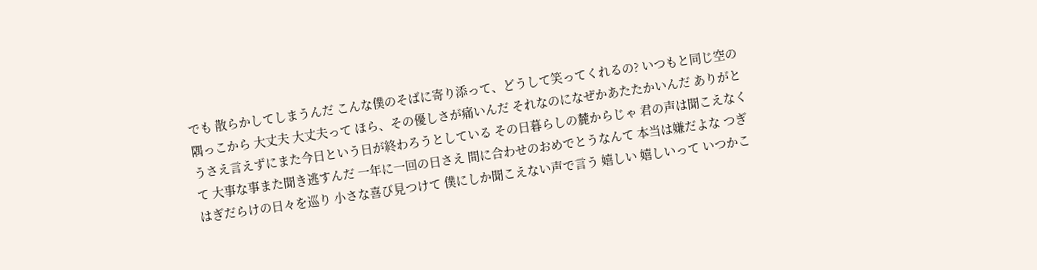でも 散らかしてしまうんだ こんな僕のそばに寄り添って、どうして笑ってくれるの? いつもと同じ空の隅っこから 大丈夫 大丈夫って ほら、その優しさが痛いんだ それなのになぜかあたたかいんだ ありがとうさえ言えずにまた今日という日が終わろうとしている その日暮らしの麓からじゃ 君の声は聞こえなくて 大事な事また聞き逃すんだ 一年に一回の日さえ 間に合わせのおめでとうなんて 本当は嫌だよな つぎはぎだらけの日々を巡り 小さな喜び見つけて 僕にしか聞こえない声で言う 嬉しい 嬉しいって いつかこ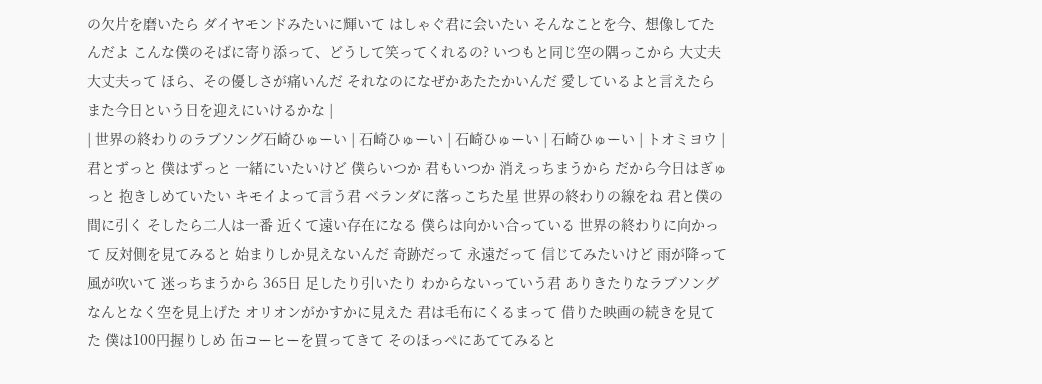の欠片を磨いたら ダイヤモンドみたいに輝いて はしゃぐ君に会いたい そんなことを今、想像してたんだよ こんな僕のそばに寄り添って、どうして笑ってくれるの? いつもと同じ空の隅っこから 大丈夫 大丈夫って ほら、その優しさが痛いんだ それなのになぜかあたたかいんだ 愛しているよと言えたらまた今日という日を迎えにいけるかな |
| 世界の終わりのラブソング石崎ひゅーい | 石崎ひゅーい | 石崎ひゅーい | 石崎ひゅーい | トオミヨウ | 君とずっと 僕はずっと 一緒にいたいけど 僕らいつか 君もいつか 消えっちまうから だから今日はぎゅっと 抱きしめていたい キモイよって言う君 ベランダに落っこちた星 世界の終わりの線をね 君と僕の間に引く そしたら二人は一番 近くて遠い存在になる 僕らは向かい合っている 世界の終わりに向かって 反対側を見てみると 始まりしか見えないんだ 奇跡だって 永遠だって 信じてみたいけど 雨が降って 風が吹いて 迷っちまうから 365日 足したり引いたり わからないっていう君 ありきたりなラブソング なんとなく空を見上げた オリオンがかすかに見えた 君は毛布にくるまって 借りた映画の続きを見てた 僕は100円握りしめ 缶コーヒーを買ってきて そのほっぺにあててみると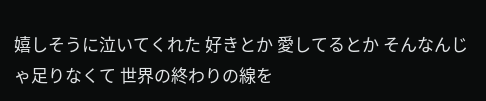嬉しそうに泣いてくれた 好きとか 愛してるとか そんなんじゃ足りなくて 世界の終わりの線を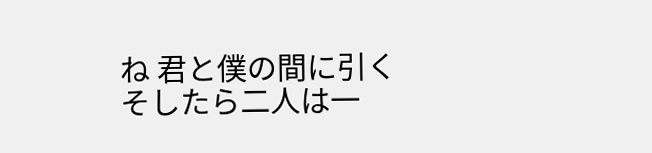ね 君と僕の間に引く そしたら二人は一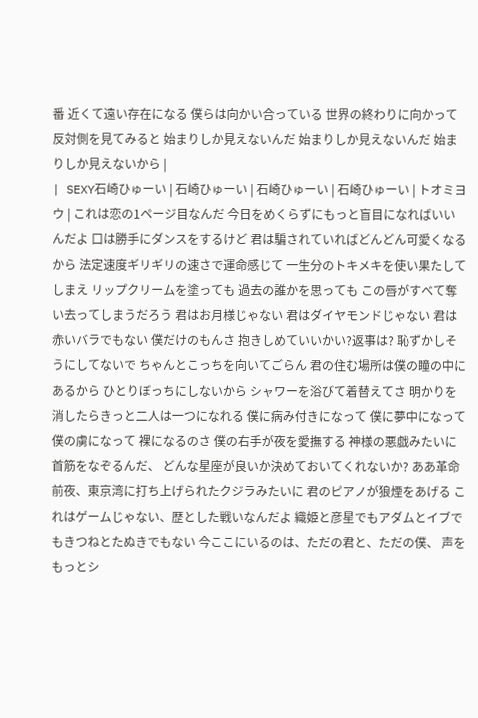番 近くて遠い存在になる 僕らは向かい合っている 世界の終わりに向かって 反対側を見てみると 始まりしか見えないんだ 始まりしか見えないんだ 始まりしか見えないから |
| SEXY石崎ひゅーい | 石崎ひゅーい | 石崎ひゅーい | 石崎ひゅーい | トオミヨウ | これは恋の1ページ目なんだ 今日をめくらずにもっと盲目になればいいんだよ 口は勝手にダンスをするけど 君は騙されていればどんどん可愛くなるから 法定速度ギリギリの速さで運命感じて 一生分のトキメキを使い果たしてしまえ リップクリームを塗っても 過去の誰かを思っても この唇がすべて奪い去ってしまうだろう 君はお月様じゃない 君はダイヤモンドじゃない 君は赤いバラでもない 僕だけのもんさ 抱きしめていいかい?返事は? 恥ずかしそうにしてないで ちゃんとこっちを向いてごらん 君の住む場所は僕の瞳の中にあるから ひとりぼっちにしないから シャワーを浴びて着替えてさ 明かりを消したらきっと二人は一つになれる 僕に病み付きになって 僕に夢中になって 僕の虜になって 裸になるのさ 僕の右手が夜を愛撫する 神様の悪戯みたいに首筋をなぞるんだ、 どんな星座が良いか決めておいてくれないか? ああ革命前夜、東京湾に打ち上げられたクジラみたいに 君のピアノが狼煙をあげる これはゲームじゃない、歴とした戦いなんだよ 織姫と彦星でもアダムとイブでもきつねとたぬきでもない 今ここにいるのは、ただの君と、ただの僕、 声をもっとシ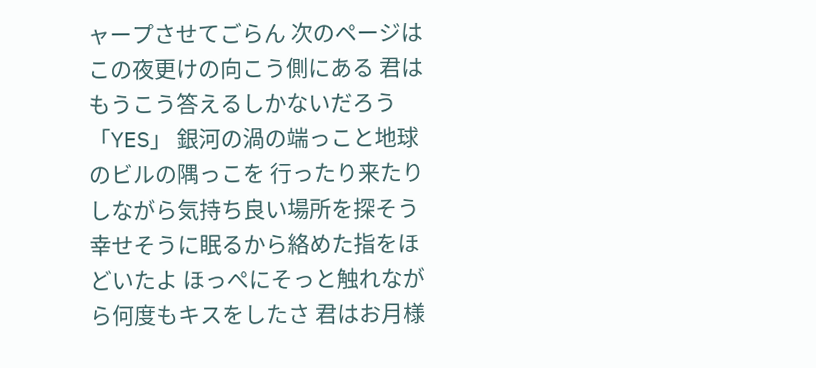ャープさせてごらん 次のページはこの夜更けの向こう側にある 君はもうこう答えるしかないだろう 「YES」 銀河の渦の端っこと地球のビルの隅っこを 行ったり来たりしながら気持ち良い場所を探そう 幸せそうに眠るから絡めた指をほどいたよ ほっぺにそっと触れながら何度もキスをしたさ 君はお月様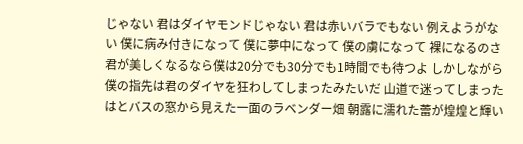じゃない 君はダイヤモンドじゃない 君は赤いバラでもない 例えようがない 僕に病み付きになって 僕に夢中になって 僕の虜になって 裸になるのさ 君が美しくなるなら僕は20分でも30分でも1時間でも待つよ しかしながら僕の指先は君のダイヤを狂わしてしまったみたいだ 山道で迷ってしまったはとバスの窓から見えた一面のラベンダー畑 朝露に濡れた蕾が煌煌と輝い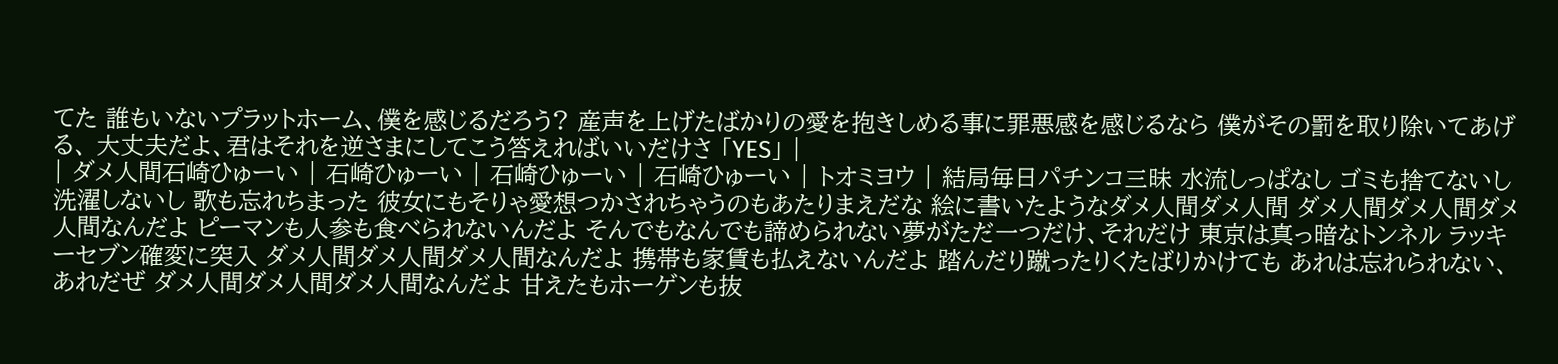てた 誰もいないプラットホーム、僕を感じるだろう? 産声を上げたばかりの愛を抱きしめる事に罪悪感を感じるなら 僕がその罰を取り除いてあげる、 大丈夫だよ、君はそれを逆さまにしてこう答えればいいだけさ 「YES」 |
| ダメ人間石崎ひゅーい | 石崎ひゅーい | 石崎ひゅーい | 石崎ひゅーい | トオミヨウ | 結局毎日パチンコ三昧 水流しっぱなし ゴミも捨てないし 洗濯しないし 歌も忘れちまった 彼女にもそりゃ愛想つかされちゃうのもあたりまえだな 絵に書いたようなダメ人間ダメ人間 ダメ人間ダメ人間ダメ人間なんだよ ピーマンも人参も食べられないんだよ そんでもなんでも諦められない夢がただ一つだけ、それだけ 東京は真っ暗なトンネル ラッキーセブン確変に突入 ダメ人間ダメ人間ダメ人間なんだよ 携帯も家賃も払えないんだよ 踏んだり蹴ったりくたばりかけても あれは忘れられない、あれだぜ ダメ人間ダメ人間ダメ人間なんだよ 甘えたもホーゲンも抜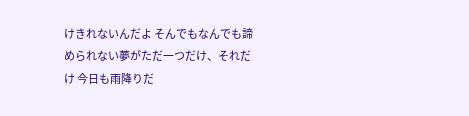けきれないんだよ そんでもなんでも諦められない夢がただ一つだけ、それだけ 今日も雨降りだ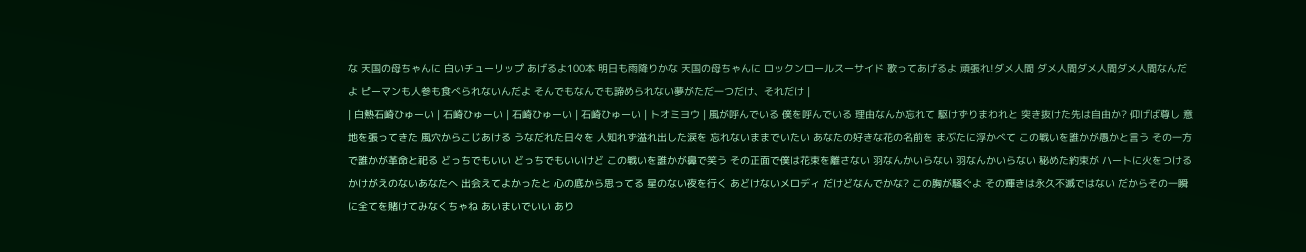な 天国の母ちゃんに 白いチューリップ あげるよ100本 明日も雨降りかな 天国の母ちゃんに ロックンロールスーサイド 歌ってあげるよ 頑張れ!ダメ人間 ダメ人間ダメ人間ダメ人間なんだよ ピーマンも人参も食べられないんだよ そんでもなんでも諦められない夢がただ一つだけ、それだけ |
| 白熱石崎ひゅーい | 石崎ひゅーい | 石崎ひゅーい | 石崎ひゅーい | トオミヨウ | 風が呼んでいる 僕を呼んでいる 理由なんか忘れて 駆けずりまわれと 突き抜けた先は自由か? 仰げば尊し 意地を張ってきた 風穴からこじあける うなだれた日々を 人知れず溢れ出した涙を 忘れないままでいたい あなたの好きな花の名前を まぶたに浮かべて この戦いを誰かが愚かと言う その一方で誰かが革命と祀る どっちでもいい どっちでもいいけど この戦いを誰かが鼻で笑う その正面で僕は花束を離さない 羽なんかいらない 羽なんかいらない 秘めた約束が ハートに火をつける かけがえのないあなたへ 出会えてよかったと 心の底から思ってる 星のない夜を行く あどけないメロディ だけどなんでかな? この胸が騒ぐよ その輝きは永久不滅ではない だからその一瞬に全てを賭けてみなくちゃね あいまいでいい あり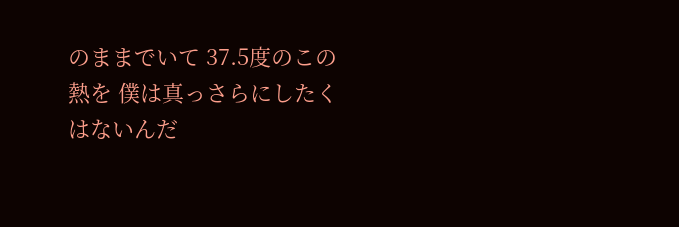のままでいて 37.5度のこの熱を 僕は真っさらにしたくはないんだ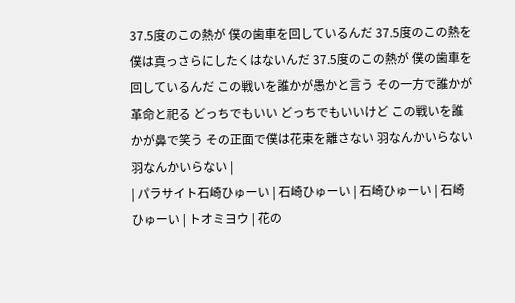37.5度のこの熱が 僕の歯車を回しているんだ 37.5度のこの熱を 僕は真っさらにしたくはないんだ 37.5度のこの熱が 僕の歯車を回しているんだ この戦いを誰かが愚かと言う その一方で誰かが革命と祀る どっちでもいい どっちでもいいけど この戦いを誰かが鼻で笑う その正面で僕は花束を離さない 羽なんかいらない 羽なんかいらない |
| パラサイト石崎ひゅーい | 石崎ひゅーい | 石崎ひゅーい | 石崎ひゅーい | トオミヨウ | 花の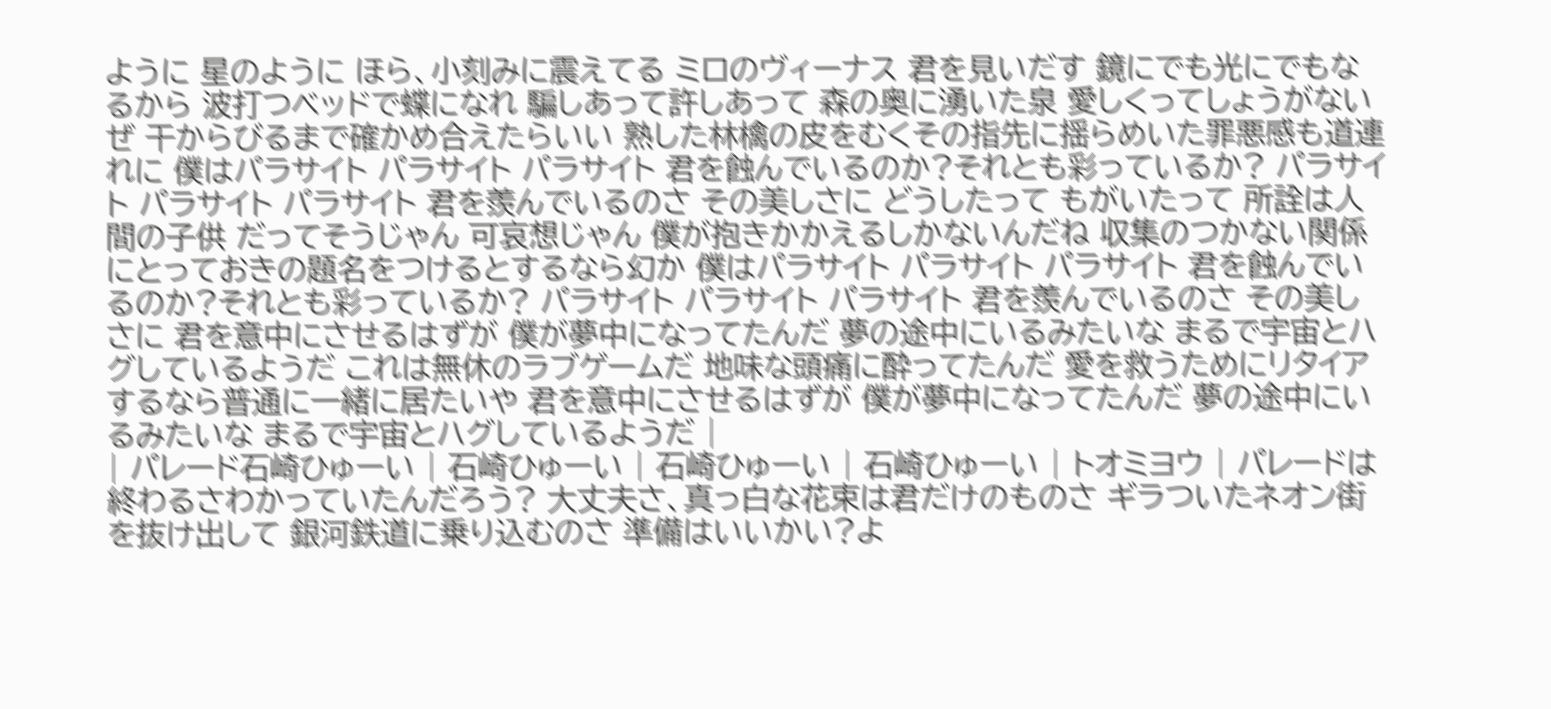ように 星のように ほら、小刻みに震えてる ミロのヴィーナス 君を見いだす 鏡にでも光にでもなるから 波打つベッドで蝶になれ 騙しあって許しあって 森の奥に湧いた泉 愛しくってしょうがないぜ 干からびるまで確かめ合えたらいい 熟した林檎の皮をむくその指先に揺らめいた罪悪感も道連れに 僕はパラサイト パラサイト パラサイト 君を蝕んでいるのか?それとも彩っているか? パラサイト パラサイト パラサイト 君を羨んでいるのさ その美しさに どうしたって もがいたって 所詮は人間の子供 だってそうじゃん 可哀想じゃん 僕が抱きかかえるしかないんだね 収集のつかない関係にとっておきの題名をつけるとするなら幻か 僕はパラサイト パラサイト パラサイト 君を蝕んでいるのか?それとも彩っているか? パラサイト パラサイト パラサイト 君を羨んでいるのさ その美しさに 君を意中にさせるはずが 僕が夢中になってたんだ 夢の途中にいるみたいな まるで宇宙とハグしているようだ これは無休のラブゲームだ 地味な頭痛に酔ってたんだ 愛を救うためにリタイアするなら普通に一緒に居たいや 君を意中にさせるはずが 僕が夢中になってたんだ 夢の途中にいるみたいな まるで宇宙とハグしているようだ |
| パレード石崎ひゅーい | 石崎ひゅーい | 石崎ひゅーい | 石崎ひゅーい | トオミヨウ | パレードは終わるさわかっていたんだろう? 大丈夫さ、真っ白な花束は君だけのものさ ギラついたネオン街を抜け出して 銀河鉄道に乗り込むのさ 準備はいいかい?よ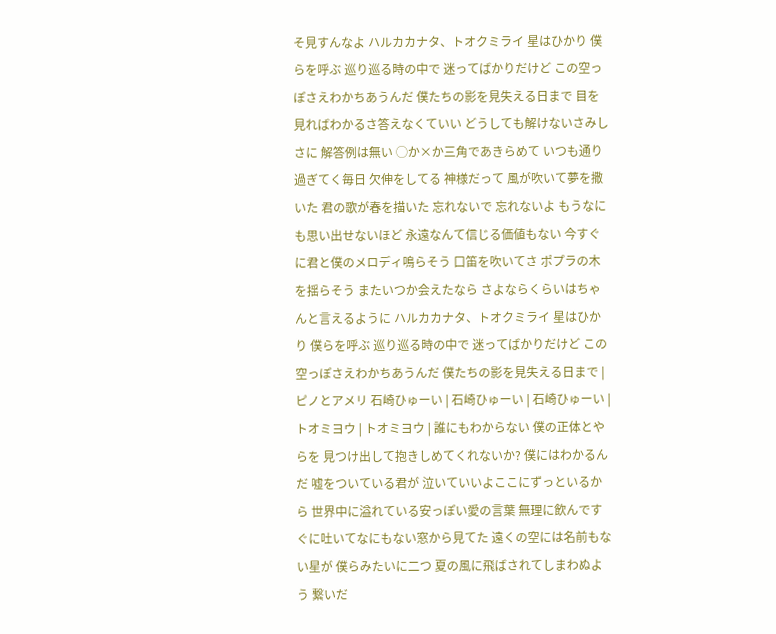そ見すんなよ ハルカカナタ、トオクミライ 星はひかり 僕らを呼ぶ 巡り巡る時の中で 迷ってばかりだけど この空っぽさえわかちあうんだ 僕たちの影を見失える日まで 目を見ればわかるさ答えなくていい どうしても解けないさみしさに 解答例は無い ◯か×か三角であきらめて いつも通り過ぎてく毎日 欠伸をしてる 神様だって 風が吹いて夢を撒いた 君の歌が春を描いた 忘れないで 忘れないよ もうなにも思い出せないほど 永遠なんて信じる価値もない 今すぐに君と僕のメロディ鳴らそう 口笛を吹いてさ ポプラの木を揺らそう またいつか会えたなら さよならくらいはちゃんと言えるように ハルカカナタ、トオクミライ 星はひかり 僕らを呼ぶ 巡り巡る時の中で 迷ってばかりだけど この空っぽさえわかちあうんだ 僕たちの影を見失える日まで |
ピノとアメリ 石崎ひゅーい | 石崎ひゅーい | 石崎ひゅーい | トオミヨウ | トオミヨウ | 誰にもわからない 僕の正体とやらを 見つけ出して抱きしめてくれないか? 僕にはわかるんだ 嘘をついている君が 泣いていいよここにずっといるから 世界中に溢れている安っぽい愛の言葉 無理に飲んですぐに吐いてなにもない窓から見てた 遠くの空には名前もない星が 僕らみたいに二つ 夏の風に飛ばされてしまわぬよう 繋いだ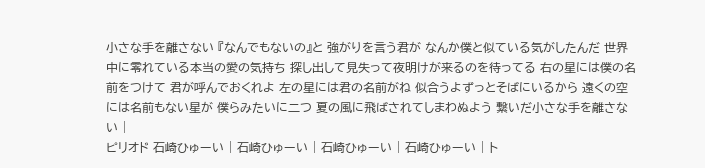小さな手を離さない 『なんでもないの』と 強がりを言う君が なんか僕と似ている気がしたんだ 世界中に零れている本当の愛の気持ち 探し出して見失って夜明けが来るのを待ってる 右の星には僕の名前をつけて 君が呼んでおくれよ 左の星には君の名前がね 似合うよずっとそばにいるから 遠くの空には名前もない星が 僕らみたいに二つ 夏の風に飛ばされてしまわぬよう 繋いだ小さな手を離さない |
ピリオド 石崎ひゅーい | 石崎ひゅーい | 石崎ひゅーい | 石崎ひゅーい | ト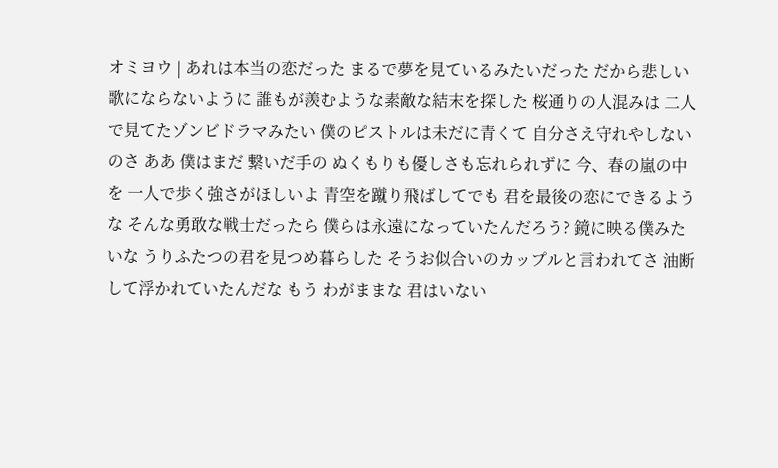オミヨウ | あれは本当の恋だった まるで夢を見ているみたいだった だから悲しい歌にならないように 誰もが羨むような素敵な結末を探した 桜通りの人混みは 二人で見てたゾンビドラマみたい 僕のピストルは未だに青くて 自分さえ守れやしないのさ ああ 僕はまだ 繋いだ手の ぬくもりも優しさも忘れられずに 今、春の嵐の中を 一人で歩く強さがほしいよ 青空を蹴り飛ばしてでも 君を最後の恋にできるような そんな勇敢な戦士だったら 僕らは永遠になっていたんだろう? 鏡に映る僕みたいな うりふたつの君を見つめ暮らした そうお似合いのカップルと言われてさ 油断して浮かれていたんだな もう わがままな 君はいない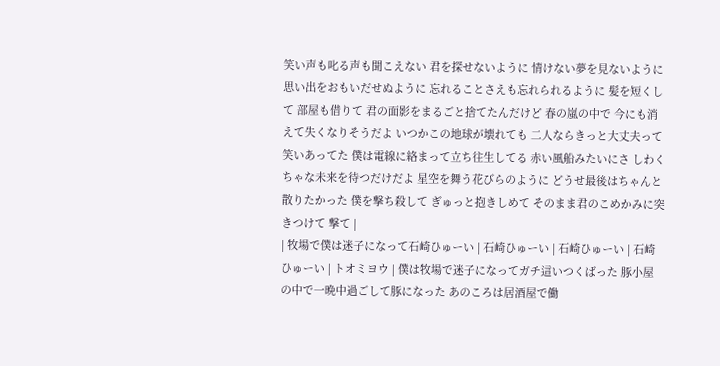笑い声も叱る声も聞こえない 君を探せないように 情けない夢を見ないように 思い出をおもいだせぬように 忘れることさえも忘れられるように 髪を短くして 部屋も借りて 君の面影をまるごと捨てたんだけど 春の嵐の中で 今にも消えて失くなりそうだよ いつかこの地球が壊れても 二人ならきっと大丈夫って笑いあってた 僕は電線に絡まって立ち往生してる 赤い風船みたいにさ しわくちゃな未来を待つだけだよ 星空を舞う花びらのように どうせ最後はちゃんと散りたかった 僕を撃ち殺して ぎゅっと抱きしめて そのまま君のこめかみに突きつけて 撃て |
| 牧場で僕は迷子になって石崎ひゅーい | 石崎ひゅーい | 石崎ひゅーい | 石崎ひゅーい | トオミヨウ | 僕は牧場で迷子になってガチ這いつくばった 豚小屋の中で一晩中過ごして豚になった あのころは居酒屋で働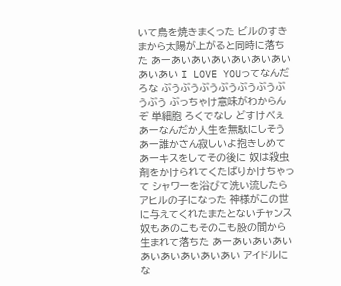いて鳥を焼きまくった ビルのすきまから太陽が上がると同時に落ちた あーあいあいあいあいあいあいあいあい I LOVE YOUってなんだろな ぶうぶうぶうぶうぶうぶうぶうぶう ぶっちゃけ意味がわからんぞ 単細胞 ろくでなし どすけべぇ あーなんだか人生を無駄にしそう あー誰かさん寂しいよ抱きしめて あーキスをしてその後に 奴は殺虫剤をかけられてくたばりかけちゃって シャワーを浴びて洗い流したらアヒルの子になった 神様がこの世に与えてくれたまたとないチャンス 奴もあのこもそのこも股の間から生まれて落ちた あーあいあいあいあいあいあいあいあい アイドルにな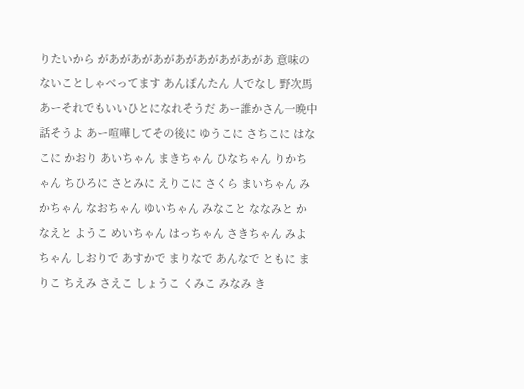りたいから があがあがあがあがあがあがあがあ 意味のないことしゃべってます あんぽんたん 人でなし 野次馬 あーそれでもいいひとになれそうだ あー誰かさん一晩中話そうよ あー喧嘩してその後に ゆうこに さちこに はなこに かおり あいちゃん まきちゃん ひなちゃん りかちゃん ちひろに さとみに えりこに さくら まいちゃん みかちゃん なおちゃん ゆいちゃん みなこと ななみと かなえと ようこ めいちゃん はっちゃん さきちゃん みよちゃん しおりで あすかで まりなで あんなで ともに まりこ ちえみ さえこ しょうこ くみこ みなみ き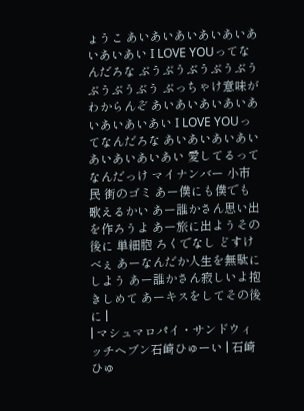ょうこ あいあいあいあいあいあいあいあい I LOVE YOUってなんだろな ぶうぶうぶうぶうぶうぶうぶうぶう ぶっちゃけ意味がわからんぞ あいあいあいあいあいあいあいあい I LOVE YOUってなんだろな あいあいあいあいあいあいあいあい 愛してるってなんだっけ マイナンバー 小市民 街のゴミ あー僕にも僕でも歌えるかい あー誰かさん思い出を作ろうよ あー旅に出ようその後に 単細胞 ろくでなし どすけべぇ あーなんだか人生を無駄にしよう あー誰かさん寂しいよ抱きしめて あーキスをしてその後に |
| マシュマロパイ・サンドウィッチヘブン石崎ひゅーい | 石崎ひゅ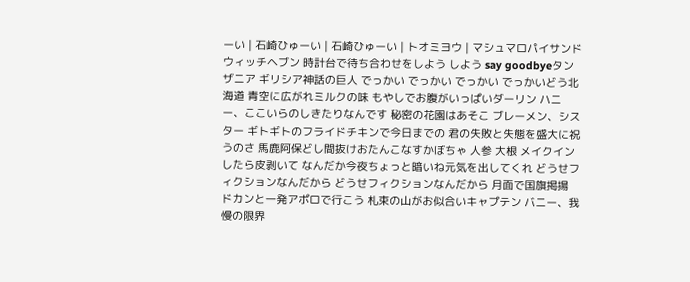ーい | 石崎ひゅーい | 石崎ひゅーい | トオミヨウ | マシュマロパイサンドウィッチヘブン 時計台で待ち合わせをしよう しよう say goodbyeタンザニア ギリシア神話の巨人 でっかい でっかい でっかい でっかいどう北海道 青空に広がれミルクの味 もやしでお腹がいっぱいダーリン ハニー、ここいらのしきたりなんです 秘密の花園はあそこ ブレーメン、シスター ギトギトのフライドチキンで今日までの 君の失敗と失態を盛大に祝うのさ 馬鹿阿保どし間抜けおたんこなすかぼちゃ 人参 大根 メイクインしたら皮剥いて なんだか今夜ちょっと暗いね元気を出してくれ どうせフィクションなんだから どうせフィクションなんだから 月面で国旗掲揚 ドカンと一発アポロで行こう 札束の山がお似合いキャプテン バニー、我慢の限界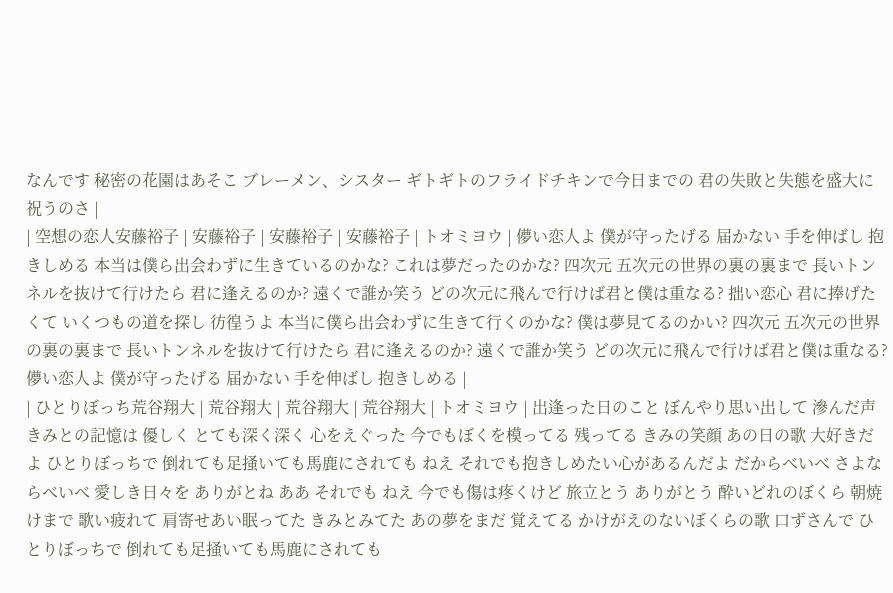なんです 秘密の花園はあそこ ブレーメン、シスター ギトギトのフライドチキンで今日までの 君の失敗と失態を盛大に祝うのさ |
| 空想の恋人安藤裕子 | 安藤裕子 | 安藤裕子 | 安藤裕子 | トオミヨウ | 儚い恋人よ 僕が守ったげる 届かない 手を伸ばし 抱きしめる 本当は僕ら出会わずに生きているのかな? これは夢だったのかな? 四次元 五次元の世界の裏の裏まで 長いトンネルを抜けて行けたら 君に逢えるのか? 遠くで誰か笑う どの次元に飛んで行けば君と僕は重なる? 拙い恋心 君に捧げたくて いくつもの道を探し 彷徨うよ 本当に僕ら出会わずに生きて行くのかな? 僕は夢見てるのかい? 四次元 五次元の世界の裏の裏まで 長いトンネルを抜けて行けたら 君に逢えるのか? 遠くで誰か笑う どの次元に飛んで行けば君と僕は重なる? 儚い恋人よ 僕が守ったげる 届かない 手を伸ばし 抱きしめる |
| ひとりぼっち荒谷翔大 | 荒谷翔大 | 荒谷翔大 | 荒谷翔大 | トオミヨウ | 出逢った日のこと ぼんやり思い出して 滲んだ声 きみとの記憶は 優しく とても深く深く 心をえぐった 今でもぼくを模ってる 残ってる きみの笑顔 あの日の歌 大好きだよ ひとりぼっちで 倒れても足掻いても馬鹿にされても ねえ それでも抱きしめたい心があるんだよ だからべいべ さよならべいべ 愛しき日々を ありがとね ああ それでも ねえ 今でも傷は疼くけど 旅立とう ありがとう 酔いどれのぼくら 朝焼けまで 歌い疲れて 肩寄せあい眠ってた きみとみてた あの夢をまだ 覚えてる かけがえのないぼくらの歌 口ずさんで ひとりぼっちで 倒れても足掻いても馬鹿にされても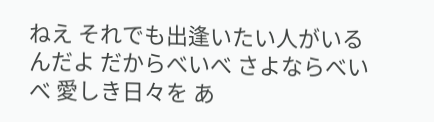ねえ それでも出逢いたい人がいるんだよ だからべいべ さよならべいべ 愛しき日々を あ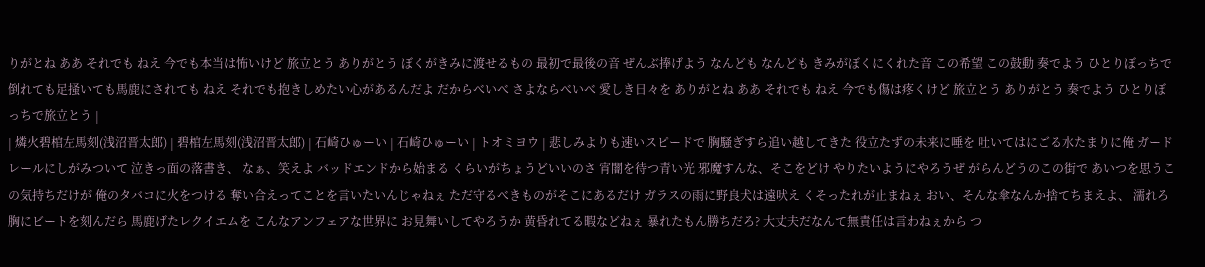りがとね ああ それでも ねえ 今でも本当は怖いけど 旅立とう ありがとう ぼくがきみに渡せるもの 最初で最後の音 ぜんぶ捧げよう なんども なんども きみがぼくにくれた音 この希望 この鼓動 奏でよう ひとりぼっちで 倒れても足掻いても馬鹿にされても ねえ それでも抱きしめたい心があるんだよ だからべいべ さよならべいべ 愛しき日々を ありがとね ああ それでも ねえ 今でも傷は疼くけど 旅立とう ありがとう 奏でよう ひとりぼっちで旅立とう |
| 燐火碧棺左馬刻(浅沼晋太郎) | 碧棺左馬刻(浅沼晋太郎) | 石崎ひゅーい | 石崎ひゅーい | トオミヨウ | 悲しみよりも速いスピードで 胸騒ぎすら追い越してきた 役立たずの未来に唾を 吐いてはにごる水たまりに俺 ガードレールにしがみついて 泣きっ面の落書き、 なぁ、笑えよ バッドエンドから始まる くらいがちょうどいいのさ 宵闇を待つ青い光 邪魔すんな、そこをどけ やりたいようにやろうぜ がらんどうのこの街で あいつを思うこの気持ちだけが 俺のタバコに火をつける 奪い合えってことを言いたいんじゃねぇ ただ守るべきものがそこにあるだけ ガラスの雨に野良犬は遠吠え くそったれが止まねぇ おい、そんな傘なんか捨てちまえよ、 濡れろ 胸にビートを刻んだら 馬鹿げたレクイエムを こんなアンフェアな世界に お見舞いしてやろうか 黄昏れてる暇などねぇ 暴れたもん勝ちだろ? 大丈夫だなんて無責任は言わねぇから つ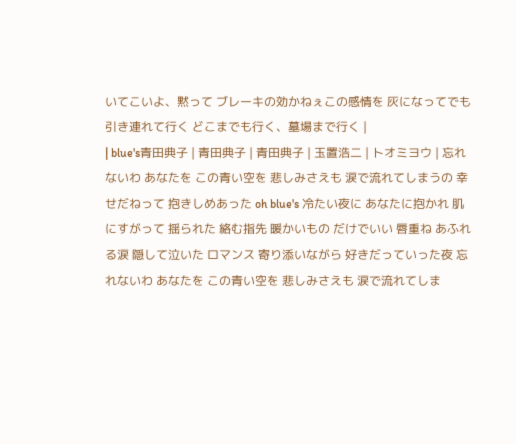いてこいよ、黙って ブレーキの効かねぇこの感情を 灰になってでも引き連れて行く どこまでも行く、墓場まで行く |
| blue's青田典子 | 青田典子 | 青田典子 | 玉置浩二 | トオミヨウ | 忘れないわ あなたを この青い空を 悲しみさえも 涙で流れてしまうの 幸せだねって 抱きしめあった oh blue's 冷たい夜に あなたに抱かれ 肌にすがって 揺られた 絡む指先 暖かいもの だけでいい 唇重ね あふれる涙 隠して泣いた ロマンス 寄り添いながら 好きだっていった夜 忘れないわ あなたを この青い空を 悲しみさえも 涙で流れてしま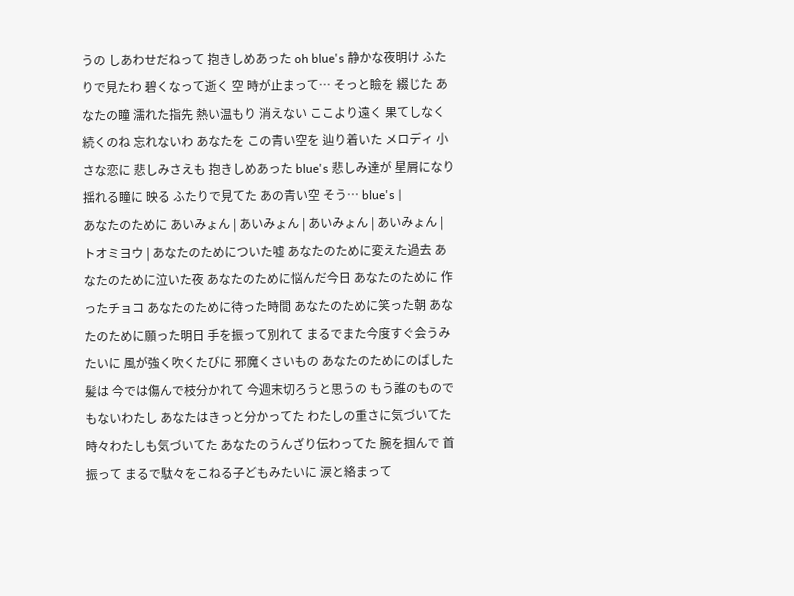うの しあわせだねって 抱きしめあった oh blue's 静かな夜明け ふたりで見たわ 碧くなって逝く 空 時が止まって… そっと瞼を 綴じた あなたの瞳 濡れた指先 熱い温もり 消えない ここより遠く 果てしなく 続くのね 忘れないわ あなたを この青い空を 辿り着いた メロディ 小さな恋に 悲しみさえも 抱きしめあった blue's 悲しみ達が 星屑になり 揺れる瞳に 映る ふたりで見てた あの青い空 そう… blue's |
あなたのために あいみょん | あいみょん | あいみょん | あいみょん | トオミヨウ | あなたのためについた嘘 あなたのために変えた過去 あなたのために泣いた夜 あなたのために悩んだ今日 あなたのために 作ったチョコ あなたのために待った時間 あなたのために笑った朝 あなたのために願った明日 手を振って別れて まるでまた今度すぐ会うみたいに 風が強く吹くたびに 邪魔くさいもの あなたのためにのばした髪は 今では傷んで枝分かれて 今週末切ろうと思うの もう誰のものでもないわたし あなたはきっと分かってた わたしの重さに気づいてた 時々わたしも気づいてた あなたのうんざり伝わってた 腕を掴んで 首振って まるで駄々をこねる子どもみたいに 涙と絡まって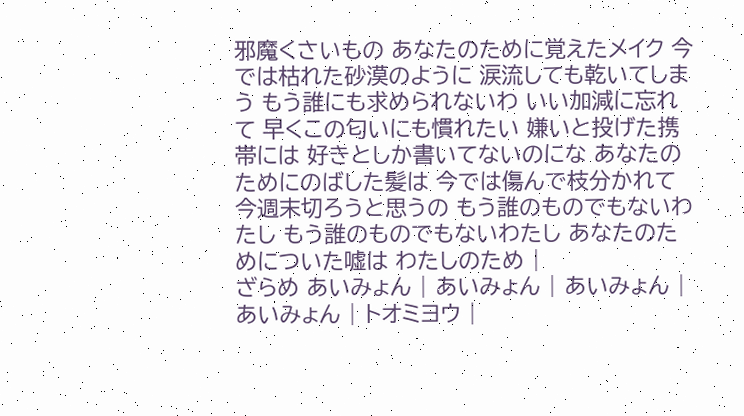邪魔くさいもの あなたのために覚えたメイク 今では枯れた砂漠のように 涙流しても乾いてしまう もう誰にも求められないわ いい加減に忘れて 早くこの匂いにも慣れたい 嫌いと投げた携帯には 好きとしか書いてないのにな あなたのためにのばした髪は 今では傷んで枝分かれて 今週末切ろうと思うの もう誰のものでもないわたし もう誰のものでもないわたし あなたのためについた嘘は わたしのため |
ざらめ あいみょん | あいみょん | あいみょん | あいみょん | トオミヨウ |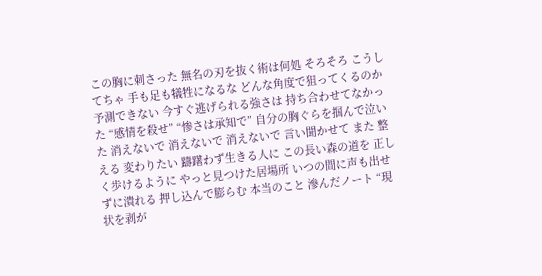この胸に刺さった 無名の刃を抜く術は何処 そろそろ こうしてちゃ 手も足も犠牲になるな どんな角度で狙ってくるのか 予測できない 今すぐ逃げられる強さは 持ち合わせてなかった “感情を殺せ” “惨さは承知で” 自分の胸ぐらを掴んで泣いた 消えないで 消えないで 消えないで 言い聞かせて また 整える 変わりたい 躊躇わず生きる人に この長い森の道を 正しく歩けるように やっと見つけた居場所 いつの間に声も出せずに潰れる 押し込んで膨らむ 本当のこと 滲んだノート “現状を剥が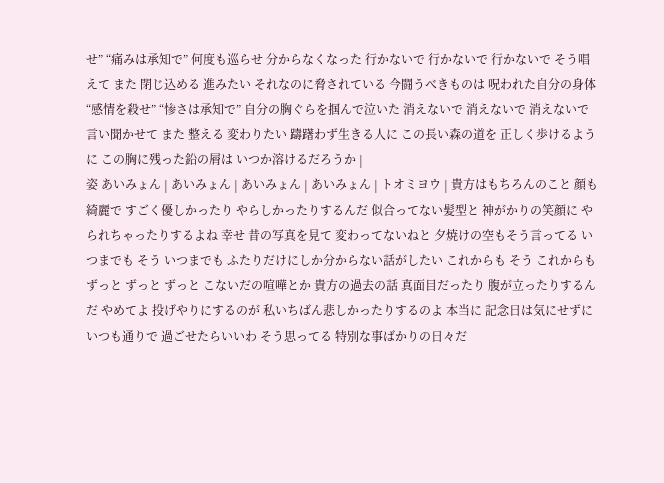せ” “痛みは承知で” 何度も巡らせ 分からなくなった 行かないで 行かないで 行かないで そう唱えて また 閉じ込める 進みたい それなのに脅されている 今闘うべきものは 呪われた自分の身体 “感情を殺せ” “惨さは承知で” 自分の胸ぐらを掴んで泣いた 消えないで 消えないで 消えないで 言い聞かせて また 整える 変わりたい 躊躇わず生きる人に この長い森の道を 正しく歩けるように この胸に残った鉛の屑は いつか溶けるだろうか |
姿 あいみょん | あいみょん | あいみょん | あいみょん | トオミヨウ | 貴方はもちろんのこと 顔も綺麗で すごく優しかったり やらしかったりするんだ 似合ってない髪型と 神がかりの笑顔に やられちゃったりするよね 幸せ 昔の写真を見て 変わってないねと 夕焼けの空もそう言ってる いつまでも そう いつまでも ふたりだけにしか分からない話がしたい これからも そう これからも ずっと ずっと ずっと こないだの喧嘩とか 貴方の過去の話 真面目だったり 腹が立ったりするんだ やめてよ 投げやりにするのが 私いちばん悲しかったりするのよ 本当に 記念日は気にせずに いつも通りで 過ごせたらいいわ そう思ってる 特別な事ばかりの日々だ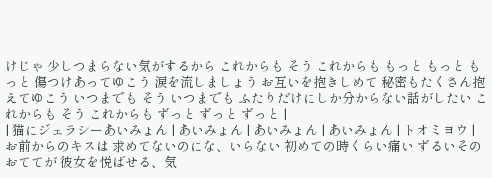けじゃ 少しつまらない気がするから これからも そう これからも もっと もっと もっと 傷つけあってゆこう 涙を流しましょう お互いを抱きしめて 秘密もたくさん抱えてゆこう いつまでも そう いつまでも ふたりだけにしか分からない話がしたい これからも そう これからも ずっと ずっと ずっと |
| 猫にジェラシーあいみょん | あいみょん | あいみょん | あいみょん | トオミヨウ | お前からのキスは 求めてないのにな、いらない 初めての時くらい痛い ずるいそのおててが 彼女を悦ばせる、気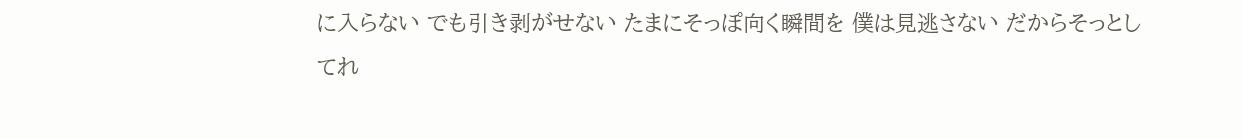に入らない でも引き剥がせない たまにそっぽ向く瞬間を 僕は見逃さない だからそっとしてれ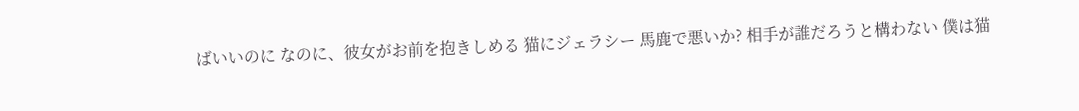ばいいのに なのに、彼女がお前を抱きしめる 猫にジェラシー 馬鹿で悪いか? 相手が誰だろうと構わない 僕は猫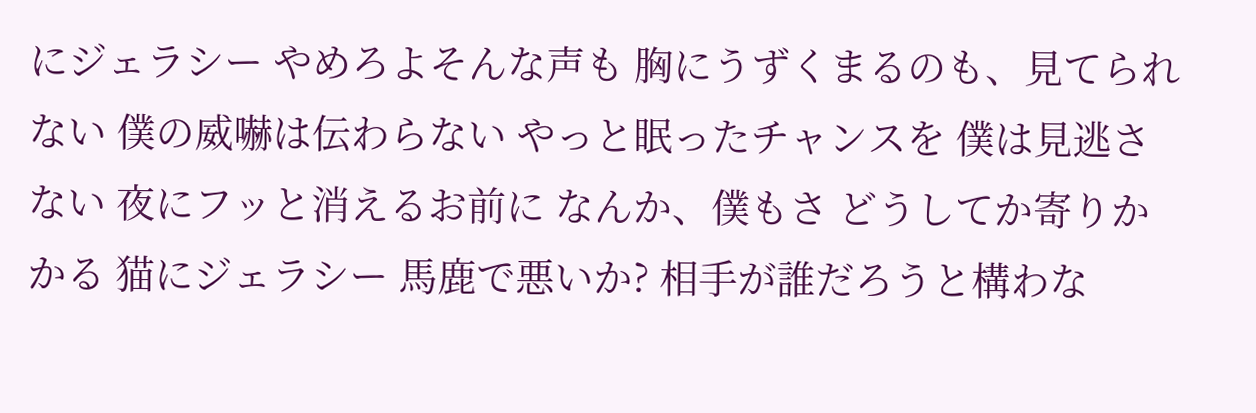にジェラシー やめろよそんな声も 胸にうずくまるのも、見てられない 僕の威嚇は伝わらない やっと眠ったチャンスを 僕は見逃さない 夜にフッと消えるお前に なんか、僕もさ どうしてか寄りかかる 猫にジェラシー 馬鹿で悪いか? 相手が誰だろうと構わな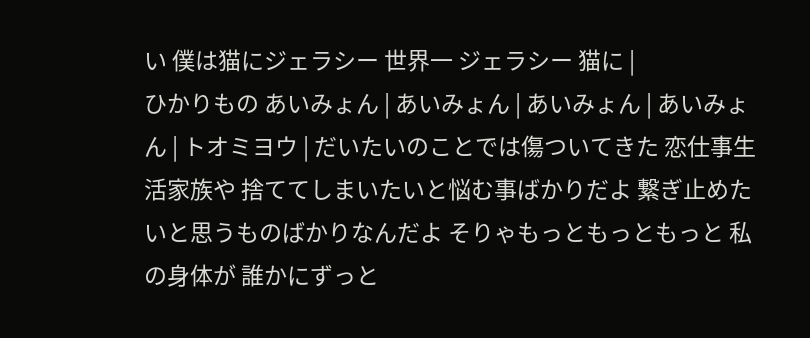い 僕は猫にジェラシー 世界一 ジェラシー 猫に |
ひかりもの あいみょん | あいみょん | あいみょん | あいみょん | トオミヨウ | だいたいのことでは傷ついてきた 恋仕事生活家族や 捨ててしまいたいと悩む事ばかりだよ 繋ぎ止めたいと思うものばかりなんだよ そりゃもっともっともっと 私の身体が 誰かにずっと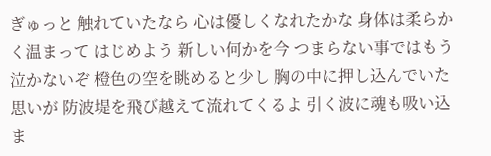ぎゅっと 触れていたなら 心は優しくなれたかな 身体は柔らかく温まって はじめよう 新しい何かを今 つまらない事ではもう 泣かないぞ 橙色の空を眺めると少し 胸の中に押し込んでいた思いが 防波堤を飛び越えて流れてくるよ 引く波に魂も吸い込ま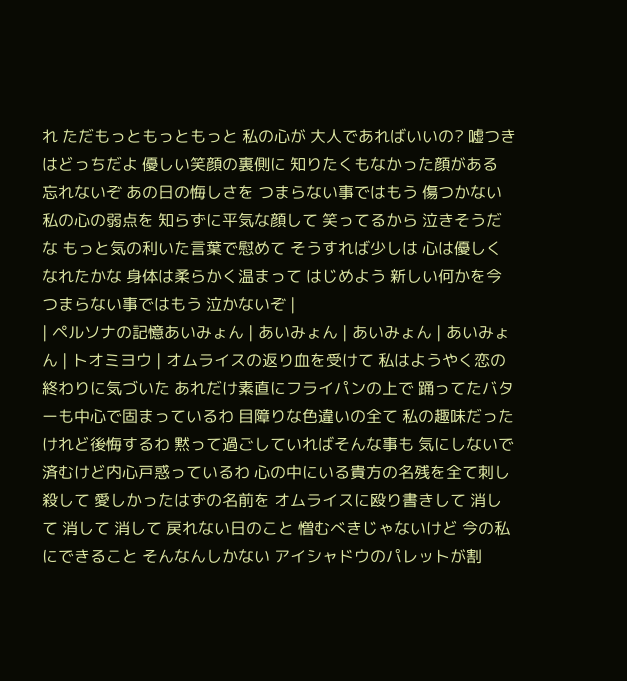れ ただもっともっともっと 私の心が 大人であればいいの? 嘘つきはどっちだよ 優しい笑顔の裏側に 知りたくもなかった顔がある 忘れないぞ あの日の悔しさを つまらない事ではもう 傷つかない 私の心の弱点を 知らずに平気な顔して 笑ってるから 泣きそうだな もっと気の利いた言葉で慰めて そうすれば少しは 心は優しくなれたかな 身体は柔らかく温まって はじめよう 新しい何かを今 つまらない事ではもう 泣かないぞ |
| ペルソナの記憶あいみょん | あいみょん | あいみょん | あいみょん | トオミヨウ | オムライスの返り血を受けて 私はようやく恋の終わりに気づいた あれだけ素直にフライパンの上で 踊ってたバターも中心で固まっているわ 目障りな色違いの全て 私の趣味だったけれど後悔するわ 黙って過ごしていればそんな事も 気にしないで済むけど内心戸惑っているわ 心の中にいる貴方の名残を全て刺し殺して 愛しかったはずの名前を オムライスに殴り書きして 消して 消して 消して 戻れない日のこと 憎むべきじゃないけど 今の私にできること そんなんしかない アイシャドウのパレットが割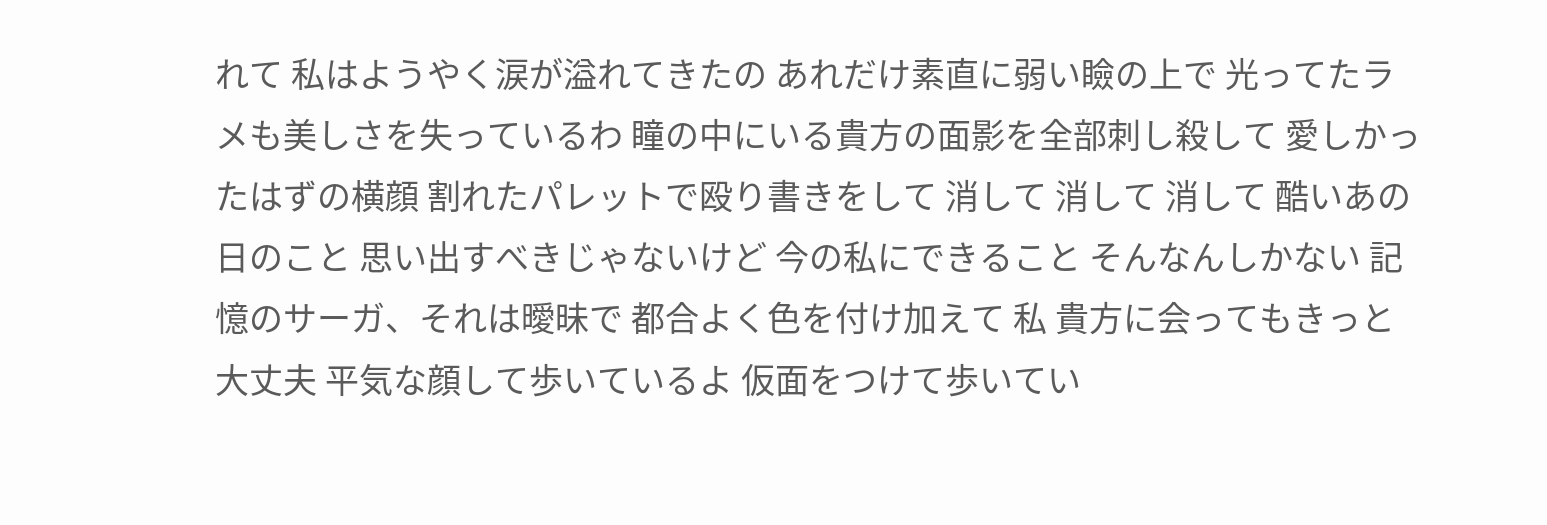れて 私はようやく涙が溢れてきたの あれだけ素直に弱い瞼の上で 光ってたラメも美しさを失っているわ 瞳の中にいる貴方の面影を全部刺し殺して 愛しかったはずの横顔 割れたパレットで殴り書きをして 消して 消して 消して 酷いあの日のこと 思い出すべきじゃないけど 今の私にできること そんなんしかない 記憶のサーガ、それは曖昧で 都合よく色を付け加えて 私 貴方に会ってもきっと大丈夫 平気な顔して歩いているよ 仮面をつけて歩いてい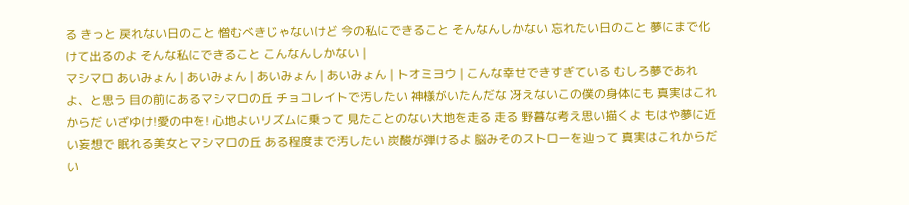る きっと 戻れない日のこと 憎むべきじゃないけど 今の私にできること そんなんしかない 忘れたい日のこと 夢にまで化けて出るのよ そんな私にできること こんなんしかない |
マシマロ あいみょん | あいみょん | あいみょん | あいみょん | トオミヨウ | こんな幸せできすぎている むしろ夢であれよ、と思う 目の前にあるマシマロの丘 チョコレイトで汚したい 神様がいたんだな 冴えないこの僕の身体にも 真実はこれからだ いざゆけ!愛の中を! 心地よいリズムに乗って 見たことのない大地を走る 走る 野暮な考え思い描くよ もはや夢に近い妄想で 眠れる美女とマシマロの丘 ある程度まで汚したい 炭酸が弾けるよ 脳みそのストローを辿って 真実はこれからだ い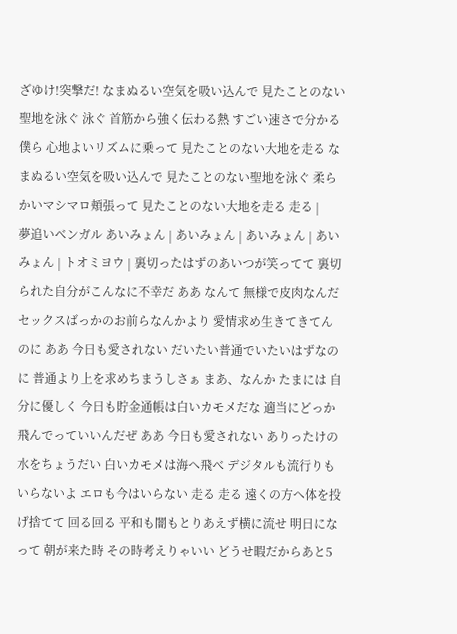ざゆけ!突撃だ! なまぬるい空気を吸い込んで 見たことのない聖地を泳ぐ 泳ぐ 首筋から強く伝わる熱 すごい速さで分かる 僕ら 心地よいリズムに乗って 見たことのない大地を走る なまぬるい空気を吸い込んで 見たことのない聖地を泳ぐ 柔らかいマシマロ頬張って 見たことのない大地を走る 走る |
夢追いベンガル あいみょん | あいみょん | あいみょん | あいみょん | トオミヨウ | 裏切ったはずのあいつが笑ってて 裏切られた自分がこんなに不幸だ ああ なんて 無様で皮肉なんだ セックスばっかのお前らなんかより 愛情求め生きてきてんのに ああ 今日も愛されない だいたい普通でいたいはずなのに 普通より上を求めちまうしさぁ まあ、なんか たまには 自分に優しく 今日も貯金通帳は白いカモメだな 適当にどっか飛んでっていいんだぜ ああ 今日も愛されない ありったけの水をちょうだい 白いカモメは海へ飛べ デジタルも流行りもいらないよ エロも今はいらない 走る 走る 遠くの方へ体を投げ捨てて 回る回る 平和も闇もとりあえず横に流せ 明日になって 朝が来た時 その時考えりゃいい どうせ暇だからあと5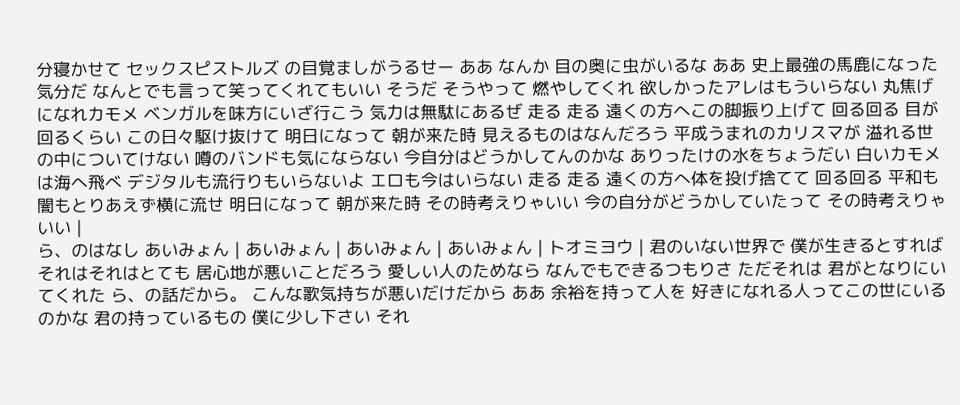分寝かせて セックスピストルズ の目覚ましがうるせー ああ なんか 目の奥に虫がいるな ああ 史上最強の馬鹿になった気分だ なんとでも言って笑ってくれてもいい そうだ そうやって 燃やしてくれ 欲しかったアレはもういらない 丸焦げになれカモメ ベンガルを味方にいざ行こう 気力は無駄にあるぜ 走る 走る 遠くの方へこの脚振り上げて 回る回る 目が回るくらい この日々駆け抜けて 明日になって 朝が来た時 見えるものはなんだろう 平成うまれのカリスマが 溢れる世の中についてけない 噂のバンドも気にならない 今自分はどうかしてんのかな ありったけの水をちょうだい 白いカモメは海へ飛べ デジタルも流行りもいらないよ エロも今はいらない 走る 走る 遠くの方へ体を投げ捨てて 回る回る 平和も闇もとりあえず横に流せ 明日になって 朝が来た時 その時考えりゃいい 今の自分がどうかしていたって その時考えりゃいい |
ら、のはなし あいみょん | あいみょん | あいみょん | あいみょん | トオミヨウ | 君のいない世界で 僕が生きるとすれば それはそれはとても 居心地が悪いことだろう 愛しい人のためなら なんでもできるつもりさ ただそれは 君がとなりにいてくれた ら、の話だから。 こんな歌気持ちが悪いだけだから ああ 余裕を持って人を 好きになれる人ってこの世にいるのかな 君の持っているもの 僕に少し下さい それ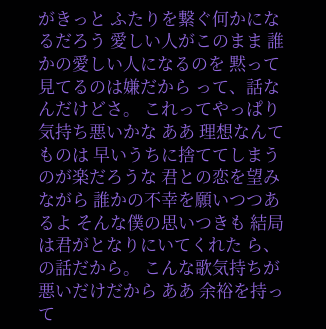がきっと ふたりを繋ぐ何かになるだろう 愛しい人がこのまま 誰かの愛しい人になるのを 黙って見てるのは嫌だから って、話なんだけどさ。 これってやっぱり気持ち悪いかな ああ 理想なんてものは 早いうちに捨ててしまうのが楽だろうな 君との恋を望みながら 誰かの不幸を願いつつあるよ そんな僕の思いつきも 結局は君がとなりにいてくれた ら、の話だから。 こんな歌気持ちが悪いだけだから ああ 余裕を持って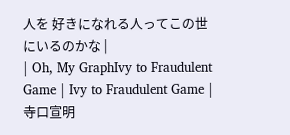人を 好きになれる人ってこの世にいるのかな |
| Oh, My GraphIvy to Fraudulent Game | Ivy to Fraudulent Game | 寺口宣明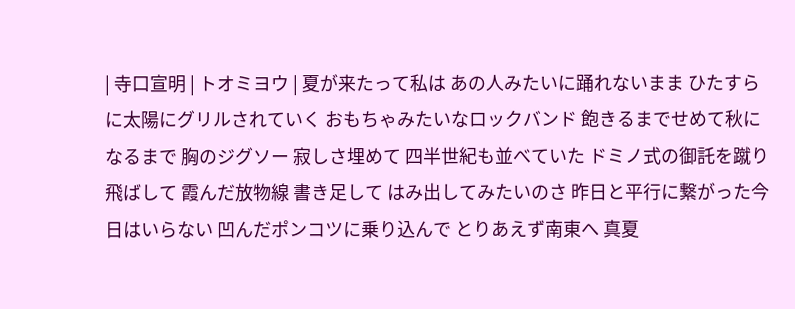| 寺口宣明 | トオミヨウ | 夏が来たって私は あの人みたいに踊れないまま ひたすらに太陽にグリルされていく おもちゃみたいなロックバンド 飽きるまでせめて秋になるまで 胸のジグソー 寂しさ埋めて 四半世紀も並べていた ドミノ式の御託を蹴り飛ばして 霞んだ放物線 書き足して はみ出してみたいのさ 昨日と平行に繋がった今日はいらない 凹んだポンコツに乗り込んで とりあえず南東へ 真夏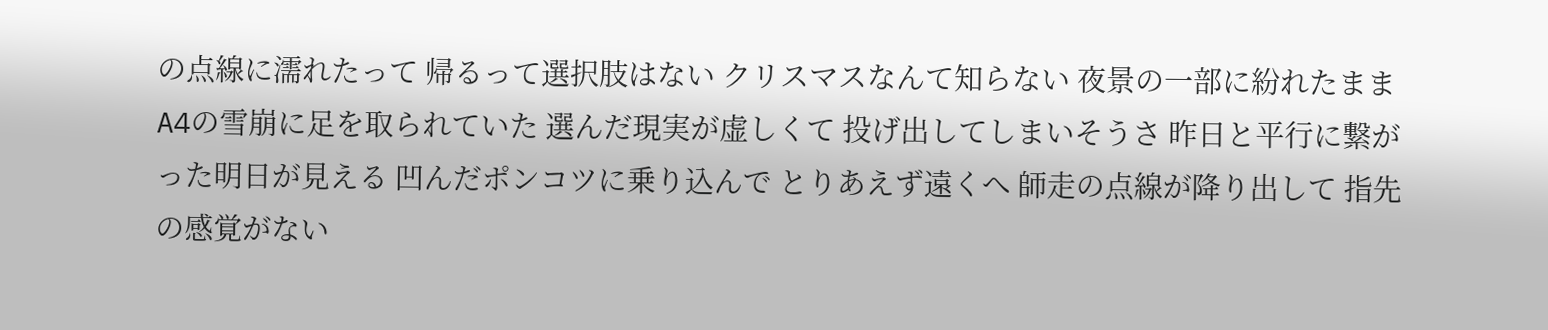の点線に濡れたって 帰るって選択肢はない クリスマスなんて知らない 夜景の一部に紛れたまま A4の雪崩に足を取られていた 選んだ現実が虚しくて 投げ出してしまいそうさ 昨日と平行に繋がった明日が見える 凹んだポンコツに乗り込んで とりあえず遠くへ 師走の点線が降り出して 指先の感覚がない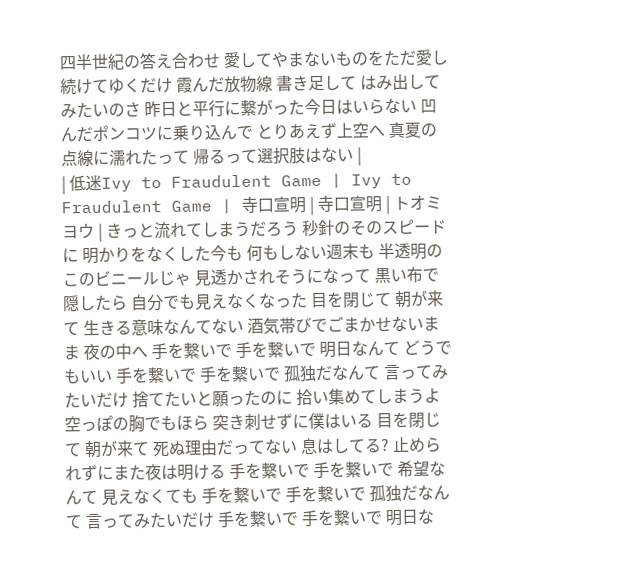四半世紀の答え合わせ 愛してやまないものをただ愛し続けてゆくだけ 霞んだ放物線 書き足して はみ出してみたいのさ 昨日と平行に繋がった今日はいらない 凹んだポンコツに乗り込んで とりあえず上空へ 真夏の点線に濡れたって 帰るって選択肢はない |
| 低迷Ivy to Fraudulent Game | Ivy to Fraudulent Game | 寺口宣明 | 寺口宣明 | トオミヨウ | きっと流れてしまうだろう 秒針のそのスピードに 明かりをなくした今も 何もしない週末も 半透明のこのビニールじゃ 見透かされそうになって 黒い布で隠したら 自分でも見えなくなった 目を閉じて 朝が来て 生きる意味なんてない 酒気帯びでごまかせないまま 夜の中へ 手を繋いで 手を繋いで 明日なんて どうでもいい 手を繋いで 手を繋いで 孤独だなんて 言ってみたいだけ 捨てたいと願ったのに 拾い集めてしまうよ 空っぽの胸でもほら 突き刺せずに僕はいる 目を閉じて 朝が来て 死ぬ理由だってない 息はしてる? 止められずにまた夜は明ける 手を繋いで 手を繋いで 希望なんて 見えなくても 手を繋いで 手を繋いで 孤独だなんて 言ってみたいだけ 手を繋いで 手を繋いで 明日な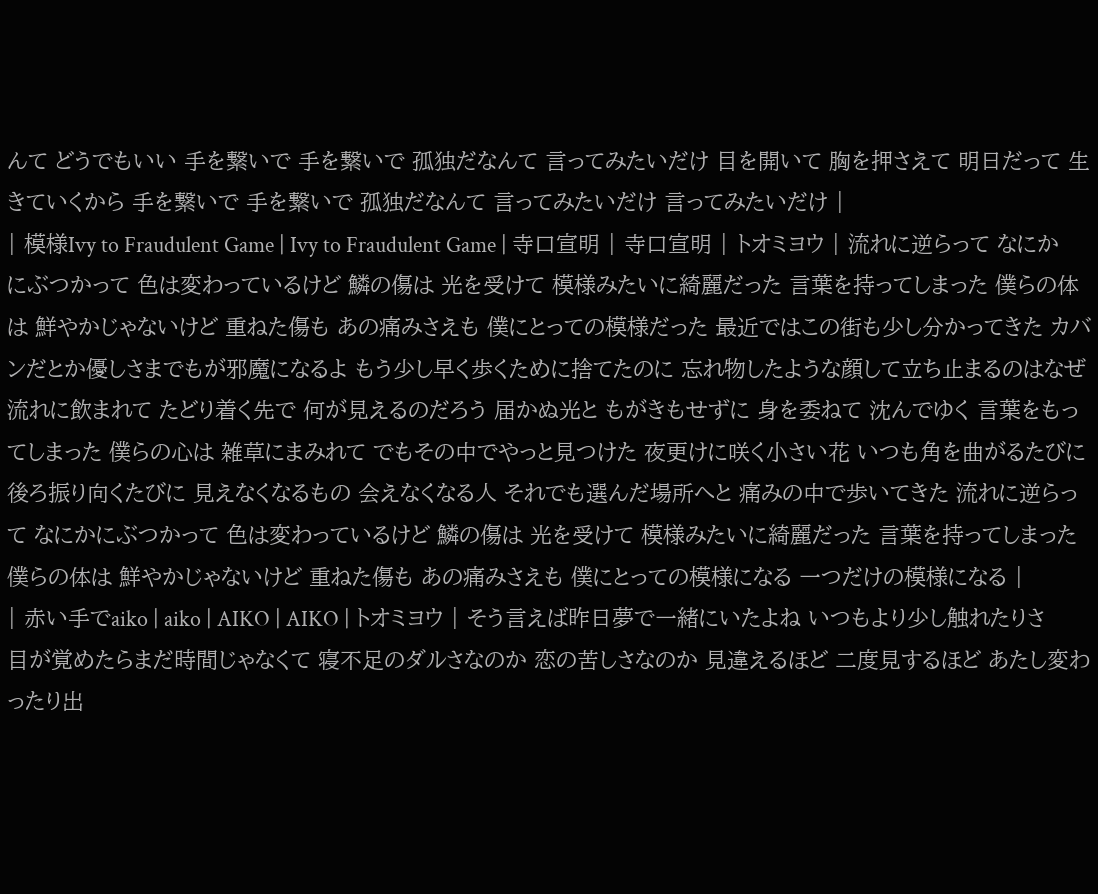んて どうでもいい 手を繋いで 手を繋いで 孤独だなんて 言ってみたいだけ 目を開いて 胸を押さえて 明日だって 生きていくから 手を繋いで 手を繋いで 孤独だなんて 言ってみたいだけ 言ってみたいだけ |
| 模様Ivy to Fraudulent Game | Ivy to Fraudulent Game | 寺口宣明 | 寺口宣明 | トオミヨウ | 流れに逆らって なにかにぶつかって 色は変わっているけど 鱗の傷は 光を受けて 模様みたいに綺麗だった 言葉を持ってしまった 僕らの体は 鮮やかじゃないけど 重ねた傷も あの痛みさえも 僕にとっての模様だった 最近ではこの街も少し分かってきた カバンだとか優しさまでもが邪魔になるよ もう少し早く歩くために捨てたのに 忘れ物したような顔して立ち止まるのはなぜ 流れに飲まれて たどり着く先で 何が見えるのだろう 届かぬ光と もがきもせずに 身を委ねて 沈んでゆく 言葉をもってしまった 僕らの心は 雑草にまみれて でもその中でやっと見つけた 夜更けに咲く小さい花 いつも角を曲がるたびに 後ろ振り向くたびに 見えなくなるもの 会えなくなる人 それでも選んだ場所へと 痛みの中で歩いてきた 流れに逆らって なにかにぶつかって 色は変わっているけど 鱗の傷は 光を受けて 模様みたいに綺麗だった 言葉を持ってしまった 僕らの体は 鮮やかじゃないけど 重ねた傷も あの痛みさえも 僕にとっての模様になる 一つだけの模様になる |
| 赤い手でaiko | aiko | AIKO | AIKO | トオミヨウ | そう言えば昨日夢で一緒にいたよね いつもより少し触れたりさ 目が覚めたらまだ時間じゃなくて 寝不足のダルさなのか 恋の苦しさなのか 見違えるほど 二度見するほど あたし変わったり出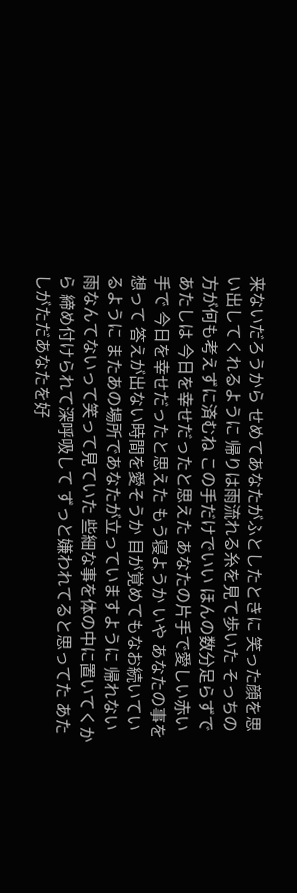来ないだろうから せめてあなたがふとしたときに 笑った顔を思い出してくれるように 帰りは雨流れる糸を見て歩いた そっちの方が何も考えずに済むね この手だけでいい ほんの数分足らずであたしは 今日を幸せだったと思えた あなたの片手で愛しい赤い手で 今日を幸せだったと思えた もう寝ようか いや あなたの事を想って 答えが出ない時間を愛そうか 目が覚めてもなお続いているように またあの場所であなたが立っていますように 帰れない雨なんてないって笑って見ていた 些細な事を体の中に置いてくから 締め付けられて深呼吸して ずっと嫌われてると思ってた あたしがただあなたを好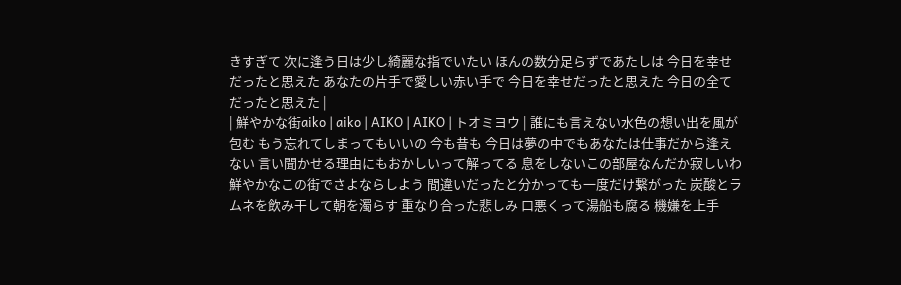きすぎて 次に逢う日は少し綺麗な指でいたい ほんの数分足らずであたしは 今日を幸せだったと思えた あなたの片手で愛しい赤い手で 今日を幸せだったと思えた 今日の全てだったと思えた |
| 鮮やかな街aiko | aiko | AIKO | AIKO | トオミヨウ | 誰にも言えない水色の想い出を風が包む もう忘れてしまってもいいの 今も昔も 今日は夢の中でもあなたは仕事だから逢えない 言い聞かせる理由にもおかしいって解ってる 息をしないこの部屋なんだか寂しいわ 鮮やかなこの街でさよならしよう 間違いだったと分かっても一度だけ繋がった 炭酸とラムネを飲み干して朝を濁らす 重なり合った悲しみ 口悪くって湯船も腐る 機嫌を上手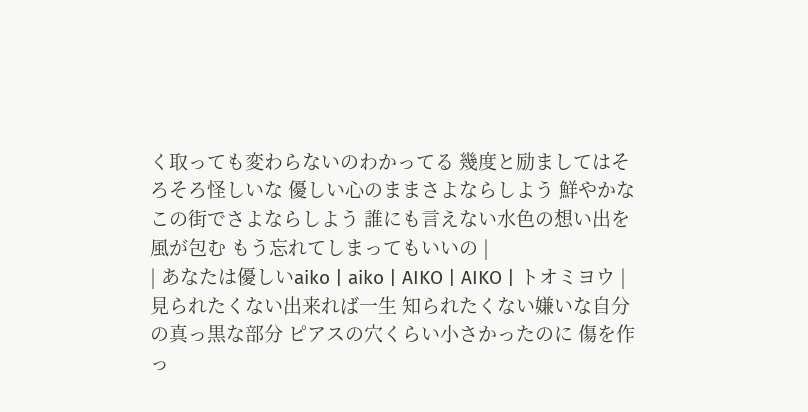く取っても変わらないのわかってる 幾度と励ましてはそろそろ怪しいな 優しい心のままさよならしよう 鮮やかなこの街でさよならしよう 誰にも言えない水色の想い出を風が包む もう忘れてしまってもいいの |
| あなたは優しいaiko | aiko | AIKO | AIKO | トオミヨウ | 見られたくない出来れば一生 知られたくない嫌いな自分の真っ黒な部分 ピアスの穴くらい小さかったのに 傷を作っ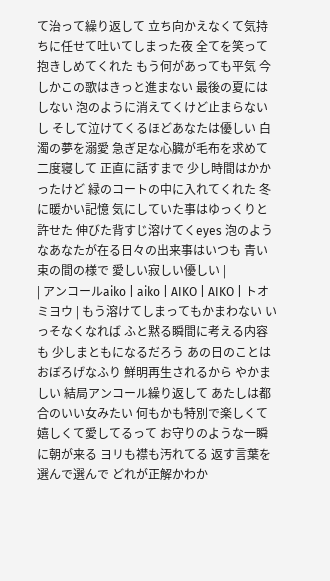て治って繰り返して 立ち向かえなくて気持ちに任せて吐いてしまった夜 全てを笑って抱きしめてくれた もう何があっても平気 今しかこの歌はきっと進まない 最後の夏にはしない 泡のように消えてくけど止まらないし そして泣けてくるほどあなたは優しい 白濁の夢を溺愛 急ぎ足な心臓が毛布を求めて二度寝して 正直に話すまで 少し時間はかかったけど 緑のコートの中に入れてくれた 冬に暖かい記憶 気にしていた事はゆっくりと許せた 伸びた背すじ溶けてくeyes 泡のようなあなたが在る日々の出来事はいつも 青い束の間の様で 愛しい寂しい優しい |
| アンコールaiko | aiko | AIKO | AIKO | トオミヨウ | もう溶けてしまってもかまわない いっそなくなれば ふと黙る瞬間に考える内容も 少しまともになるだろう あの日のことはおぼろげなふり 鮮明再生されるから やかましい 結局アンコール繰り返して あたしは都合のいい女みたい 何もかも特別で楽しくて嬉しくて愛してるって お守りのような一瞬に朝が来る ヨリも襟も汚れてる 返す言葉を選んで選んで どれが正解かわか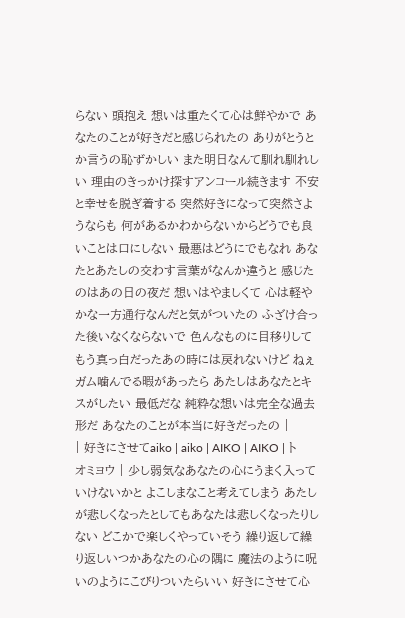らない 頭抱え 想いは重たくて心は鮮やかで あなたのことが好きだと感じられたの ありがとうとか言うの恥ずかしい また明日なんて馴れ馴れしい 理由のきっかけ探すアンコール続きます 不安と幸せを脱ぎ着する 突然好きになって突然さようならも 何があるかわからないからどうでも良いことは口にしない 最悪はどうにでもなれ あなたとあたしの交わす言葉がなんか違うと 感じたのはあの日の夜だ 想いはやましくて 心は軽やかな一方通行なんだと気がついたの ふざけ合った後いなくならないで 色んなものに目移りして もう真っ白だったあの時には戻れないけど ねぇガム噛んでる暇があったら あたしはあなたとキスがしたい 最低だな 純粋な想いは完全な過去形だ あなたのことが本当に好きだったの |
| 好きにさせてaiko | aiko | AIKO | AIKO | トオミヨウ | 少し弱気なあなたの心にうまく入っていけないかと よこしまなこと考えてしまう あたしが悲しくなったとしてもあなたは悲しくなったりしない どこかで楽しくやっていそう 繰り返して繰り返しいつかあなたの心の隅に 魔法のように呪いのようにこびりついたらいい 好きにさせて心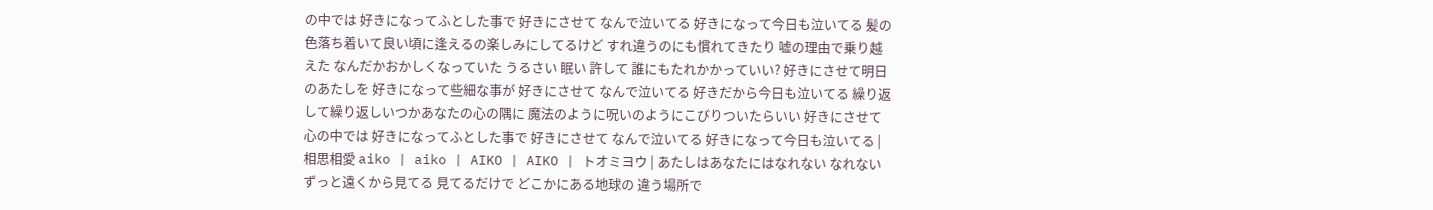の中では 好きになってふとした事で 好きにさせて なんで泣いてる 好きになって今日も泣いてる 髪の色落ち着いて良い頃に逢えるの楽しみにしてるけど すれ違うのにも慣れてきたり 嘘の理由で乗り越えた なんだかおかしくなっていた うるさい 眠い 許して 誰にもたれかかっていい? 好きにさせて明日のあたしを 好きになって些細な事が 好きにさせて なんで泣いてる 好きだから今日も泣いてる 繰り返して繰り返しいつかあなたの心の隅に 魔法のように呪いのようにこびりついたらいい 好きにさせて心の中では 好きになってふとした事で 好きにさせて なんで泣いてる 好きになって今日も泣いてる |
相思相愛 aiko | aiko | AIKO | AIKO | トオミヨウ | あたしはあなたにはなれない なれない ずっと遠くから見てる 見てるだけで どこかにある地球の 違う場所で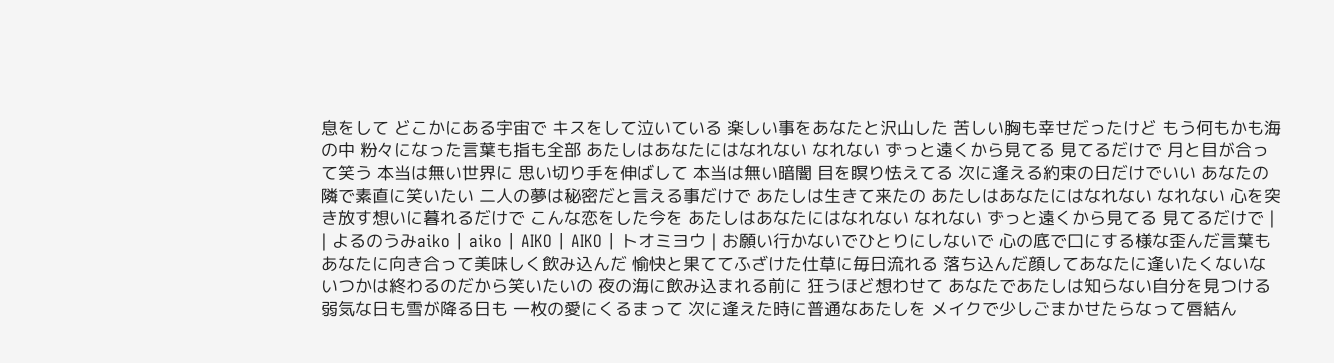息をして どこかにある宇宙で キスをして泣いている 楽しい事をあなたと沢山した 苦しい胸も幸せだったけど もう何もかも海の中 粉々になった言葉も指も全部 あたしはあなたにはなれない なれない ずっと遠くから見てる 見てるだけで 月と目が合って笑う 本当は無い世界に 思い切り手を伸ばして 本当は無い暗闇 目を瞑り怯えてる 次に逢える約束の日だけでいい あなたの隣で素直に笑いたい 二人の夢は秘密だと言える事だけで あたしは生きて来たの あたしはあなたにはなれない なれない 心を突き放す想いに暮れるだけで こんな恋をした今を あたしはあなたにはなれない なれない ずっと遠くから見てる 見てるだけで |
| よるのうみaiko | aiko | AIKO | AIKO | トオミヨウ | お願い行かないでひとりにしないで 心の底で口にする様な歪んだ言葉も あなたに向き合って美味しく飲み込んだ 愉快と果ててふざけた仕草に毎日流れる 落ち込んだ顔してあなたに逢いたくないな いつかは終わるのだから笑いたいの 夜の海に飲み込まれる前に 狂うほど想わせて あなたであたしは知らない自分を見つける 弱気な日も雪が降る日も 一枚の愛にくるまって 次に逢えた時に普通なあたしを メイクで少しごまかせたらなって唇結ん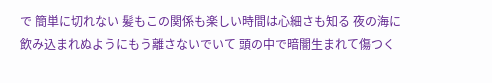で 簡単に切れない 髪もこの関係も楽しい時間は心細さも知る 夜の海に飲み込まれぬようにもう離さないでいて 頭の中で暗闇生まれて傷つく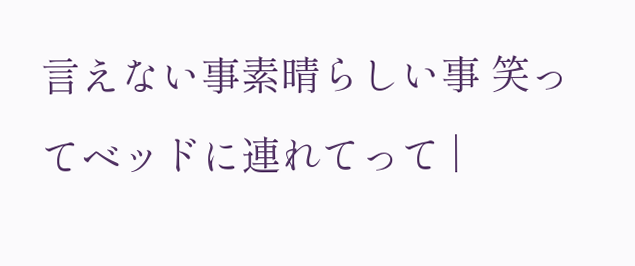言えない事素晴らしい事 笑ってベッドに連れてって |